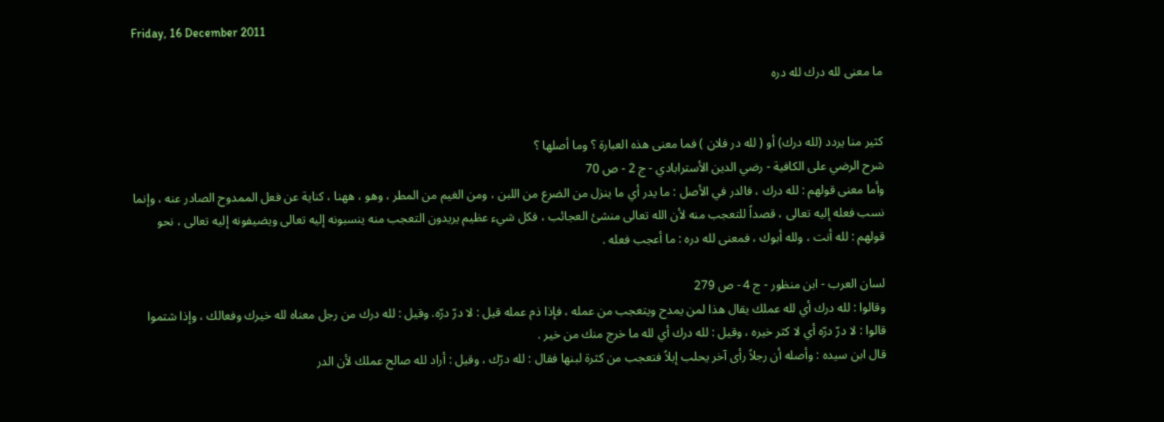Friday, 16 December 2011

ما معنى لله درك لله دره


كثير منا يردد (لله درك) أو ( لله در فلان ) فما معنى هذه العبارة ؟ وما أصلها ؟
شرح الرضي على الكافية - رضي الدين الأسترابادي - ج 2 - ص 70
وأما معنى قولهم : لله درك ، فالدر في الأصل : ما يدر أي ما ينزل من الضرع من اللبن ، ومن الغيم من المطر ، وهو ، ههنا ، كناية عن فعل الممدوح الصادر عنه ، وإنما نسب فعله إليه تعالى ، قصداً للتعجب منه لأن الله تعالى منشئ العجائب ، فكل شيء عظيم يريدون التعجب منه ينسبونه إليه تعالى ويضيفونه إليه تعالى ، نحو قولهم : لله أنت ، ولله أبوك ، فمعنى لله دره : ما أعجب فعله .

لسان العرب - ابن منظور - ج 4 - ص 279
وقالوا : لله درك أي لله عملك يقال هذا لمن يمدح ويتعجب من عمله ، فإذا ذم عمله قيل : لا درّ درّه. وقيل : لله درك من رجل معناه لله خيرك وفعالك ، وإذا شتموا قالوا : لا درّ درّه أي لا كثر خيره ، وقيل : لله درك أي لله ما خرج منك من خير .
قال ابن سيده : وأصله أن رجلاً رأى آخر يحلب إبلاً فتعجب من كثرة لبنها فقال : لله درّك ، وقيل : أراد لله صالح عملك لأن الدر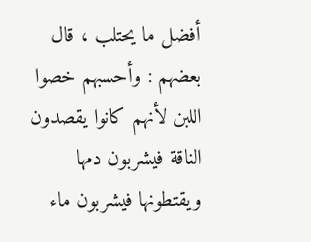أفضل ما يحتلب ، قال بعضهم : وأحسبهم خصوا اللبن لأنهم كانوا يقصدون الناقة فيشربون دمها ويقتطونها فيشربون ماء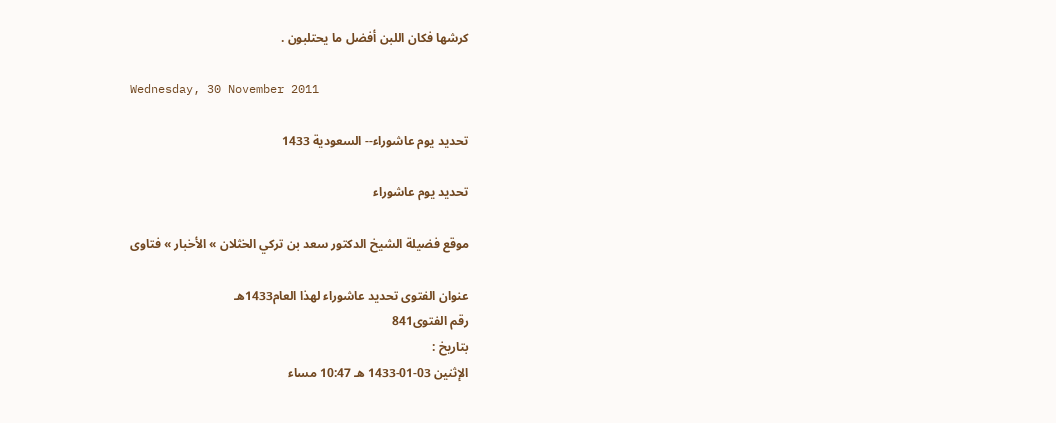كرشها فكان اللبن أفضل ما يحتلبون .

Wednesday, 30 November 2011

تحديد يوم عاشوراء-- السعودية 1433

تحديد يوم عاشوراء

موقع فضيلة الشيخ الدكتور سعد بن تركي الخثلان » الأخبار » فتاوى

عنوان الفتوى تحديد عاشوراء لهذا العام1433هـ
رقم الفتوى841
بتاريخ :
الإثنين 03-01-1433 هـ 10:47 مساء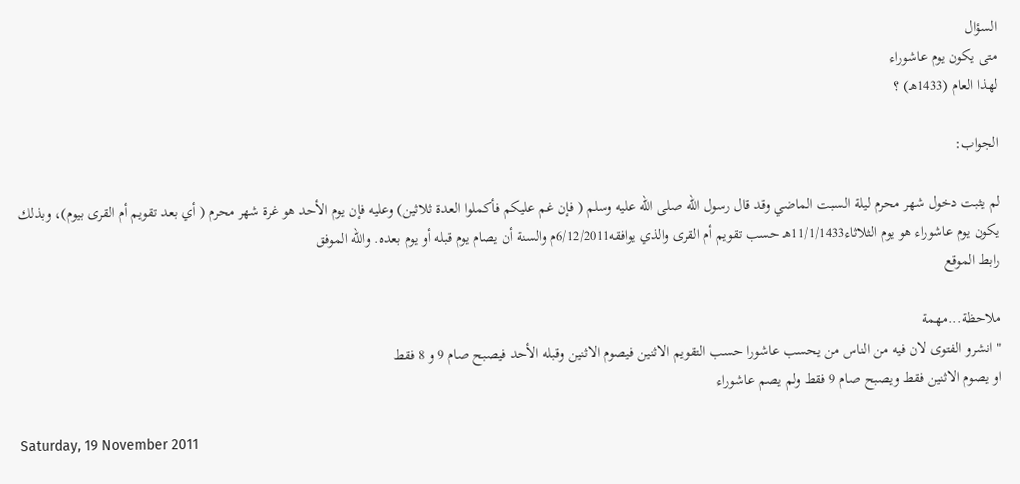السؤال
متى يكون يوم عاشوراء
لهذا العام (1433هـ) ؟

الجواب:

لم يثبت دخول شهر محرم ليلة السبت الماضي وقد قال رسول الله صلى الله عليه وسلم ( فإن غم عليكم فأكملوا العدة ثلاثين) وعليه فإن يوم الأحد هو غرة شهر محرم ( أي بعد تقويم أم القرى بيوم)، وبذلك يكون يوم عاشوراء هو يوم الثلاثاء11/1/1433هـ حسب تقويم أم القرى والذي يوافقه6/12/2011م والسنة أن يصام يوم قبله أو يوم بعده. والله الموفق
رابط الموقع

ملاحظة...مهمة
" انشرو الفتوى لان فيه من الناس من يحسب عاشورا حسب التقويم الاثنين فيصوم الاثنين وقبله الأحد فيصبح صام 9 و 8 فقط
او يصوم الاثنين فقط ويصبح صام 9 فقط ولم يصم عاشوراء

Saturday, 19 November 2011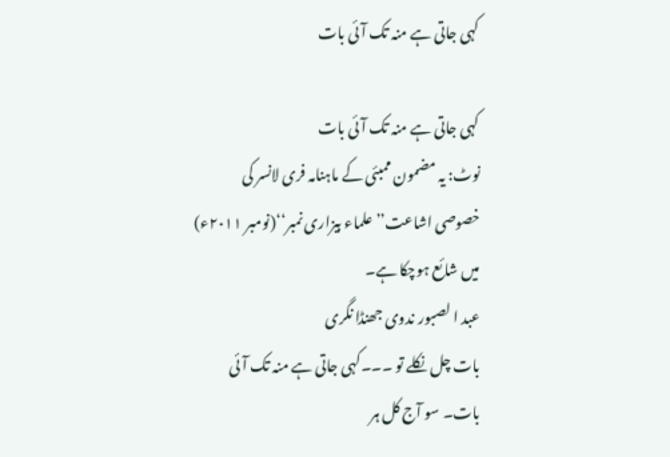کہی جاتی ہے منہ تک آئی بات

کہی جاتی ہے منہ تک آئی بات
نوٹ: یہ مضمون ممبئی کے ماہنامہ فری لانسر کی خصوصی اشاعت’’ علماء بیزاری نمبر‘‘(نومبر ۲۰۱۱ء) میں شائع ہوچکا ہے۔
عبد ا لصبور ندوی جھنڈا نگری
بات چل نکلے تو ۔۔۔کہی جاتی ہے منہ تک آئی بات۔ سو آج کل ہر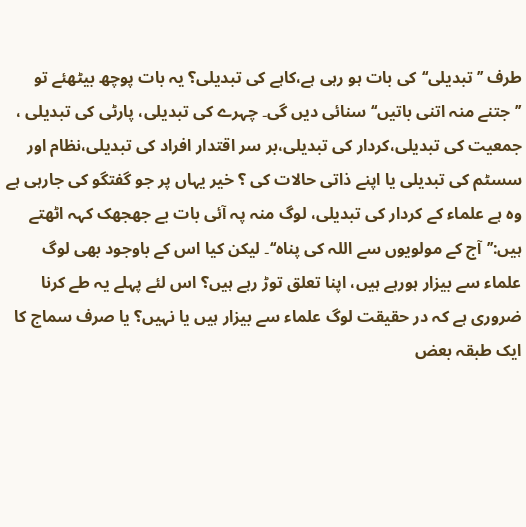طرف ’’تبدیلی‘‘کی بات ہو رہی ہے،کاہے کی تبدیلی؟ یہ بات پوچھ بیٹھئے تو ’’جتنے منہ اتنی باتیں‘‘ سنائی دیں گی۔ چہرے کی تبدیلی، پارٹی کی تبدیلی ، جمعیت کی تبدیلی،کردار کی تبدیلی،بر سر اقتدار افراد کی تبدیلی،نظام اور سسٹم کی تبدیلی یا اپنے ذاتی حالات کی ؟ خیر یہاں پر جو گفتگو کی جارہی ہے وہ ہے علماء کے کردار کی تبدیلی، لوگ منہ پہ آئی بات بے جھجھک کہہ اٹھتے ہیں:’’آج کے مولویوں سے اللہ کی پناہ‘‘۔ لیکن کیا اس کے باوجود بھی لوگ علماء سے بیزار ہورہے ہیں، اپنا تعلق توڑ رہے ہیں؟ اس لئے پہلے یہ طے کرنا ضروری ہے کہ در حقیقت لوگ علماء سے بیزار ہیں یا نہیں؟ یا صرف سماج کا ایک طبقہ بعض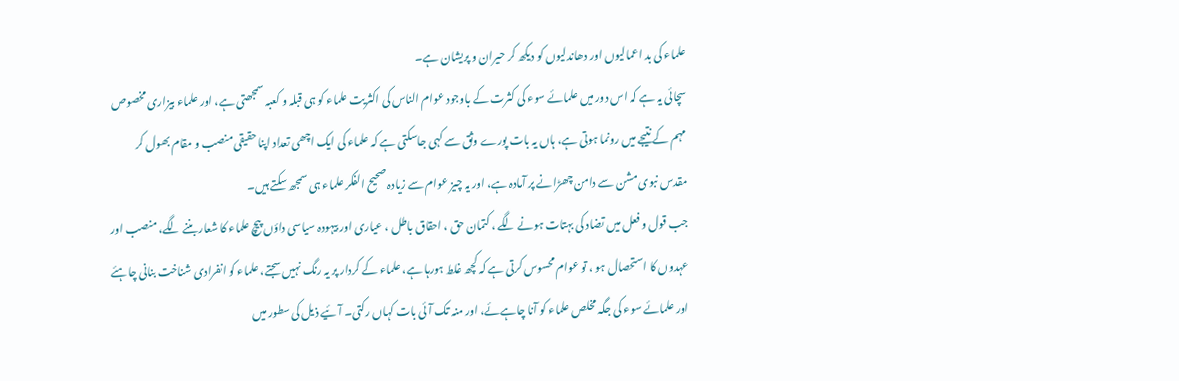علماء کی بد اعمالیوں اور دھاندلیوں کو دیکھ کر حیران و پریشان ہے۔
سچائی یہ ہے کہ اس دور میں علمائے سوء کی کثرت کے باوجود عوام الناس کی اکثریت علماء کو ہی قبلہ و کعبہ سمجھتی ہے، اور علماء بیزاری مخصوص مہم کے نتیجے میں رونما ہوتی ہے، ہاں یہ بات پورے وثق سے کہی جاسکتی ہے کہ علماء کی ایک اچھی تعداد اپنا حقیقی منصب و مقام بھول کر مقدس نبوی مشن سے دامن چھڑانے پر آمادہ ہے، اور یہ چیز عوام سے زیادہ صحیح الفکر علماء ہی سمجھ سکتے ہیں۔
جب قول و فعل میں تضاد کی بہتات ہونے لگے ، کتمان حق ، احقاق باطل ، عیاری اور بیہودہ سیاسی داؤں پیچ علماء کا شعار بننے لگے، منصب اور عہدوں کا استحصال ہو ، تو عوام محسوس کرتی ہے کہ کچھ غلط ہورہا ہے، علماء کے کردار پر یہ رنگ نہیں سجتے، علماء کو انفرادی شناخت بنانی چاہئے اور علمائے سوء کی جگہ مخلص علماء کو آنا چاہےئے، اور منہ تک آئی بات کہاں رکتی۔ آئیے ذیل کی سطور میں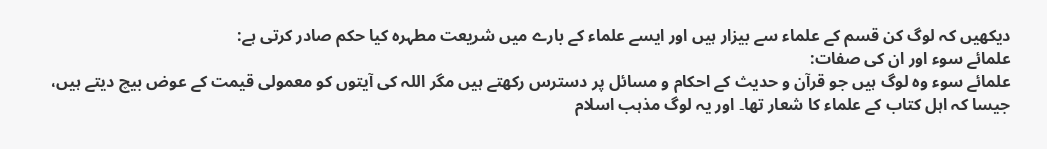دیکھیں کہ لوگ کن قسم کے علماء سے بیزار ہیں اور ایسے علماء کے بارے میں شریعت مطہرہ کیا حکم صادر کرتی ہے:
علمائے سوء اور ان کی صفات:
علمائے سوء وہ لوگ ہیں جو قرآن و حدیث کے احکام و مسائل پر دسترس رکھتے ہیں مگر اللہ کی آیتوں کو معمولی قیمت کے عوض بیچ دیتے ہیں، جیسا کہ اہل کتاب کے علماء کا شعار تھا۔ اور یہ لوگ مذہب اسلام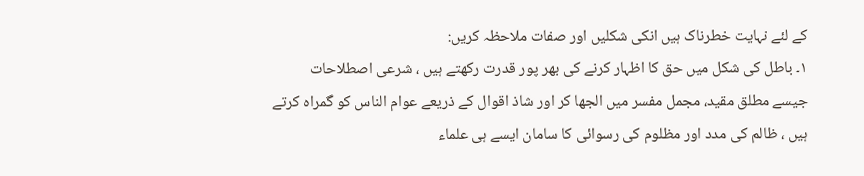کے لئے نہایت خطرناک ہیں انکی شکلیں اور صفات ملاحظہ کریں:
۱۔ باطل کی شکل میں حق کا اظہار کرنے کی بھر پور قدرت رکھتے ہیں ، شرعی اصطلاحات جیسے مطلق مقید، مجمل مفسر میں الجھا کر اور شاذ اقوال کے ذریعے عوام الناس کو گمراہ کرتے ہیں ، ظالم کی مدد اور مظلوم کی رسوائی کا سامان ایسے ہی علماء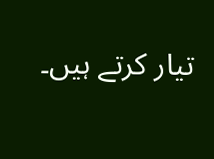تیار کرتے ہیں۔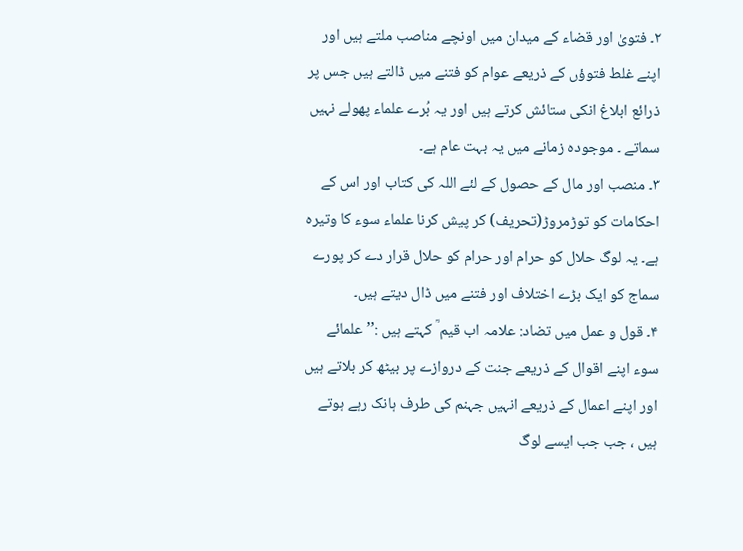۲۔ فتویٰ اور قضاء کے میدان میں اونچے مناصب ملتے ہیں اور اپنے غلط فتوؤں کے ذریعے عوام کو فتنے میں ڈالتے ہیں جس پر ذرائع ابلاغ انکی ستائش کرتے ہیں اور یہ بُرے علماء پھولے نہیں سماتے ۔ موجودہ زمانے میں یہ بہت عام ہے۔
۳۔ منصب اور مال کے حصول کے لئے اللہ کی کتاب اور اس کے احکامات کو توڑمروڑ(تحریف) کر پیش کرنا علماء سوء کا وتیرہ ہے۔ یہ لوگ حلال کو حرام اور حرام کو حلال قرار دے کر پورے سماج کو ایک بڑے اختلاف اور فتنے میں ڈال دیتے ہیں۔
۴۔ قول و عمل میں تضاد: علامہ اب قیم ؒ کہتے ہیں :’’علمائے سوء اپنے اقوال کے ذریعے جنت کے دروازے پر بیٹھ کر بلاتے ہیں اور اپنے اعمال کے ذریعے انہیں جہنم کی طرف ہانک رہے ہوتے ہیں ، جب جب ایسے لوگ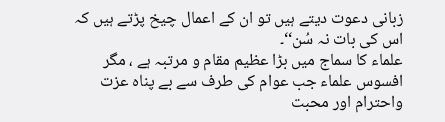زبانی دعوت دیتے ہیں تو ان کے اعمال چیخ پڑتے ہیں کہ اس کی بات نہ سُن‘‘۔
علماء کا سماج میں بڑا عظیم مقام و مرتبہ ہے ، مگر افسوس علماء جب عوام کی طرف سے بے پناہ عزت واحترام اور محبت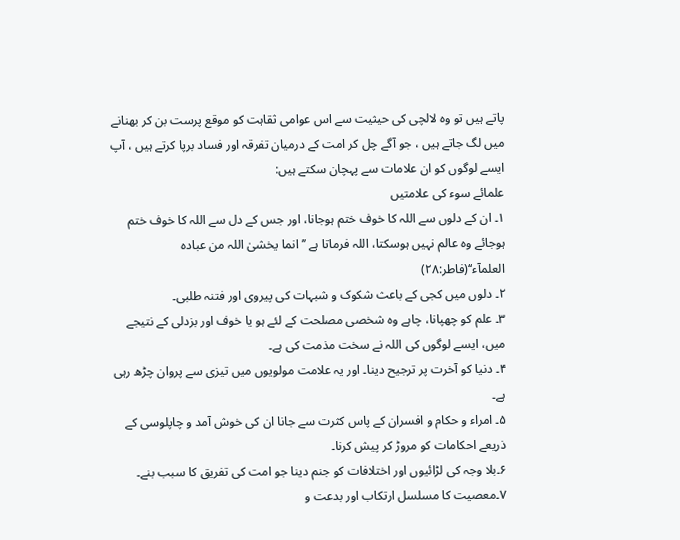پاتے ہیں تو وہ لالچی کی حیثیت سے اس عوامی ثقاہت کو موقع پرست بن کر بھنانے میں لگ جاتے ہیں ، جو آگے چل کر امت کے درمیان تفرقہ اور فساد برپا کرتے ہیں ، آپ ایسے لوگوں کو ان علامات سے پہچان سکتے ہیں:
علمائے سوء کی علامتیں
۱۔ ان کے دلوں سے اللہ کا خوف ختم ہوجانا، اور جس کے دل سے اللہ کا خوف ختم ہوجائے وہ عالم نہیں ہوسکتا، اللہ فرماتا ہے ’’انما یخشیٰ اللہ من عبادہ العلمآء‘‘(فاطر:۲۸)
۲۔ دلوں میں کجی کے باعث شکوک و شبہات کی پیروی اور فتنہ طلبی۔
۳۔ علم کو چھپانا، چاہے وہ شخصی مصلحت کے لئے ہو یا خوف اور بزدلی کے نتیجے میں، ایسے لوگوں کی اللہ نے سخت مذمت کی ہے۔
۴۔ دنیا کو آخرت پر ترجیح دینا۔ اور یہ علامت مولویوں میں تیزی سے پروان چڑھ رہی ہے۔
۵۔ امراء و حکام و افسران کے پاس کثرت سے جانا ان کی خوش آمد و چاپلوسی کے ذریعے احکامات کو مروڑ کر پیش کرنا۔
۶۔بلا وجہ کی لڑائیوں اور اختلافات کو جنم دینا جو امت کی تفریق کا سبب بنے۔
۷۔معصیت کا مسلسل ارتکاب اور بدعت و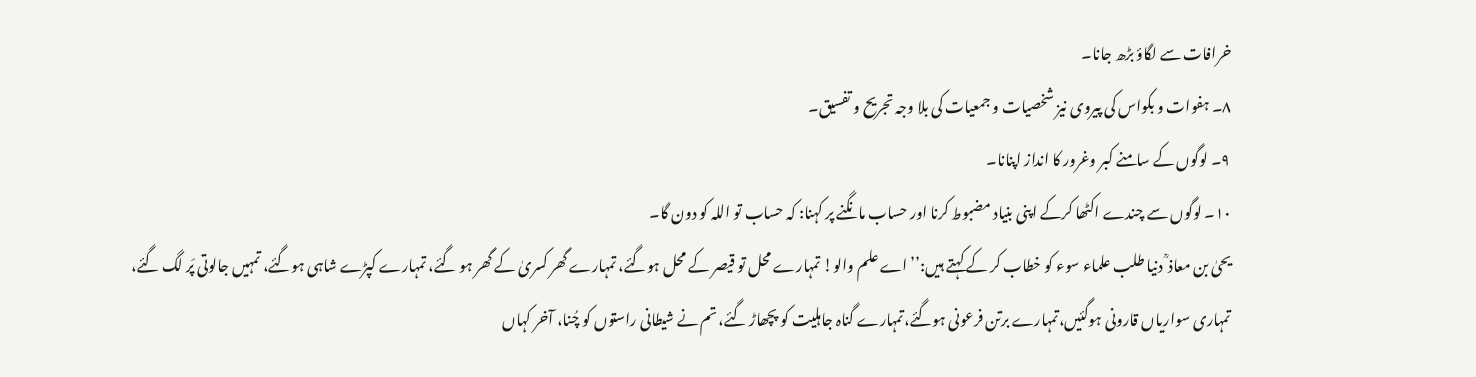خرافات سے لگاؤ بڑھ جانا۔
۸۔ ہفوات و بکواس کی پیروی نیز شخصیات و جمعیات کی بلا وجہ تجریح و تفسیق۔
۹۔ لوگوں کے سامنے کبر وغرور کا انداز اپنانا۔
۱۰۔ لوگوں سے چندے اکٹھا کرکے اپنی بنیاد مضبوط کرنا اور حساب مانگنے پر کہنا: کہ حساب تو اللہ کو دون گا۔
یحیٰ بن معاذ ؒ دنیا طلب علماء سوء کو خطاب کر کے کہتے ہیں:’’ اے علم والو! تمہارے محل تو قیصر کے محل ہوگئے، تمہارے گھر کسریٰ کے گھر ہو گئے، تمہارے کپڑے شاہی ہوگئے، تمہیں جالوتی پَر لگ گئے، تمہاری سواریاں قارونی ہوگئیں،تمہارے برتن فرعونی ہوگئے،تمہارے گناہ جاہلیت کو پچھاڑ گئے، تم نے شیطانی راستوں کو چُنا، آخر کہاں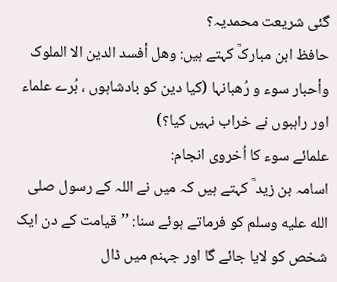گئی شریعت محمدیہ؟
حافظ ابن مبارکؒ کہتے ہیں: وھل أفسد الدین الا الملوک وأحبار سوء و رُھبانہا (کیا دین کو بادشاہوں ، بُرے علماء اور راہبوں نے خراب نہیں کیا؟)
علمائے سوء کا اُخروی انجام:
اسامہ بن زید ؒ کہتے ہیں کہ میں نے اللہ کے رسول صلى الله عليه وسلم کو فرماتے ہوئے سنا: ’’قیامت کے دن ایک شخص کو لایا جائے گا اور جہنم میں ڈال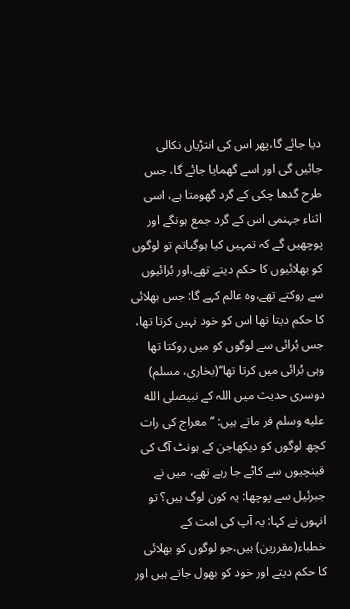دیا جائے گا،پھر اس کی انتڑیاں نکالی جائیں گی اور اسے گھمایا جائے گا، جس طرح گدھا چکی کے گرد گھومتا ہے، اسی اثناء جہنمی اس کے گرد جمع ہونگے اور پوچھیں گے کہ تمہیں کیا ہوگیاتم تو لوگوں کو بھلائیوں کا حکم دیتے تھے،اور بُرائیوں سے روکتے تھے،وہ عالم کہے گا: جس بھلائی کا حکم دیتا تھا اس کو خود نہیں کرتا تھا، جس بُرائی سے لوگوں کو میں روکتا تھا وہی بُرائی میں کرتا تھا‘‘(بخاری، مسلم)
دوسری حدیث میں اللہ کے نبیصلى الله عليه وسلم فر ماتے ہیں: ’’ معراج کی رات کچھ لوگوں کو دیکھاجن کے ہونٹ آگ کی قینچیوں سے کاٹے جا رہے تھے، میں نے جبرئیل سے پوچھا: یہ کون لوگ ہیں؟ تو انہوں نے کہا: یہ آپ کی امت کے خطباء(مقررین) ہیں،جو لوگوں کو بھلائی کا حکم دیتے اور خود کو بھول جاتے ہیں اور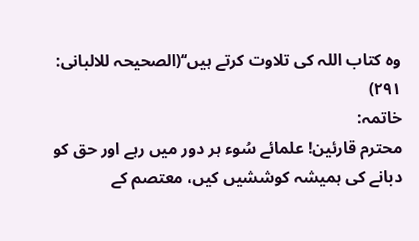وہ کتاب اللہ کی تلاوت کرتے ہیں‘‘(الصحیحہ للالبانی: ۲۹۱)
خاتمہ:
محترم قارئین! علمائے سُوء ہر دور میں رہے اور حق کو دبانے کی ہمیشہ کوششیں کیں، معتصم کے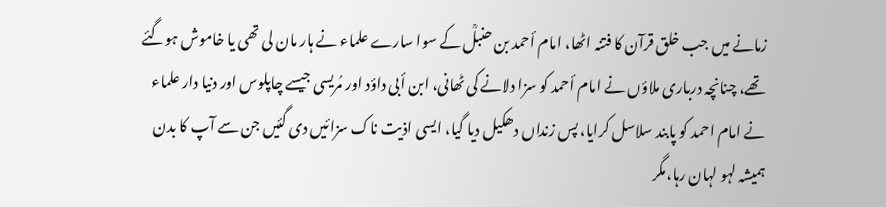زمانے میں جب خلق قرآن کا فتنہ اٹھا، امام أحمد بن حنبلؒ کے سوا سارے علماء نے ہار مان لی تھی یا خاموش ہوگئے تھے، چنانچہ درباری ملاؤں نے امام أحمد کو سزا دلانے کی ٹھانی، ابن أبی داؤد اور مُریسی جیسے چاپلوس اور دنیا دار علماء نے امام احمد کو پابند سلاسل کرایا، پس زنداں دھکیل دیا گیا، ایسی اذیت ناک سزائیں دی گئیں جن سے آپ کا بدن ہمیشہ لہو لہان رہا،مگر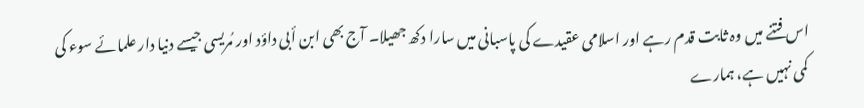اس فتنے میں وہ ثابت قدم رہے اور اسلامی عقیدے کی پاسبانی میں سارا دکھ جھیلا۔ آج بھی ابن أبی داؤد اور مُریسی جیسے دنیا دار علمائے سوء کی کمی نہیں ہے، ہمارے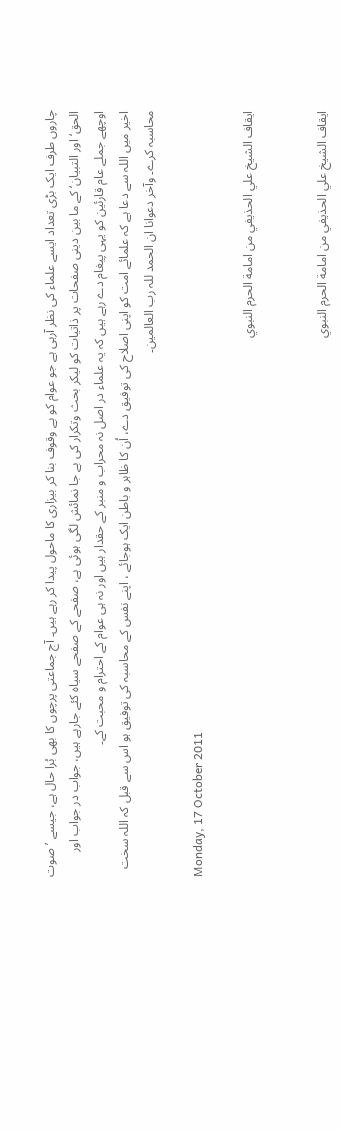چاروں طرف ایک بڑی تعداد ایسے علماء کی نظر آرہی ہے جو عوام کو بے وقوف بنا کر بیزاری کا ماحول پیدا کر رہے ہیں۔ آج جماعتی پرچوں کا بھی بُرا حال ہے، جیسے ’صوت الحق‘ اور التبیان‘ کے ما بین دینی صفحات پر ذاتیات کو لیکر بحث وتکرار کی بے جا نمائش لگی ہوئی ہے، صفحے کے صفحے سیاہ کئے جارہے ہیں، جواب در جواب اور اوچھے جملے عام قارئین کو یہی پیغام دے رہے ہیں کہ یہ علماء در اصل نہ محراب و منبر کے حقدار ہیں اور نہ ہی عوام کے احترام و محبت کے۔
اخیر میں اللہ سے دعا ہے کہ علمائے امت کو اپنی اصلاح کی توفیق دے، اُن کا ظاہر و باطن ایک ہوجائے ، اپنے نفس کے محاسبہ کی توفیق ہو اس سے قبل کہ اللہ سخت محاسبہ کرے۔ وآخر دعوانا ان الحمد للہ رب العالمین۔

Monday, 17 October 2011

ايقاف الشيخ علي الحذيفي من امامة الحرم النبوي


ايقاف الشيخ علي الحذيفي من امامة الحرم النبوي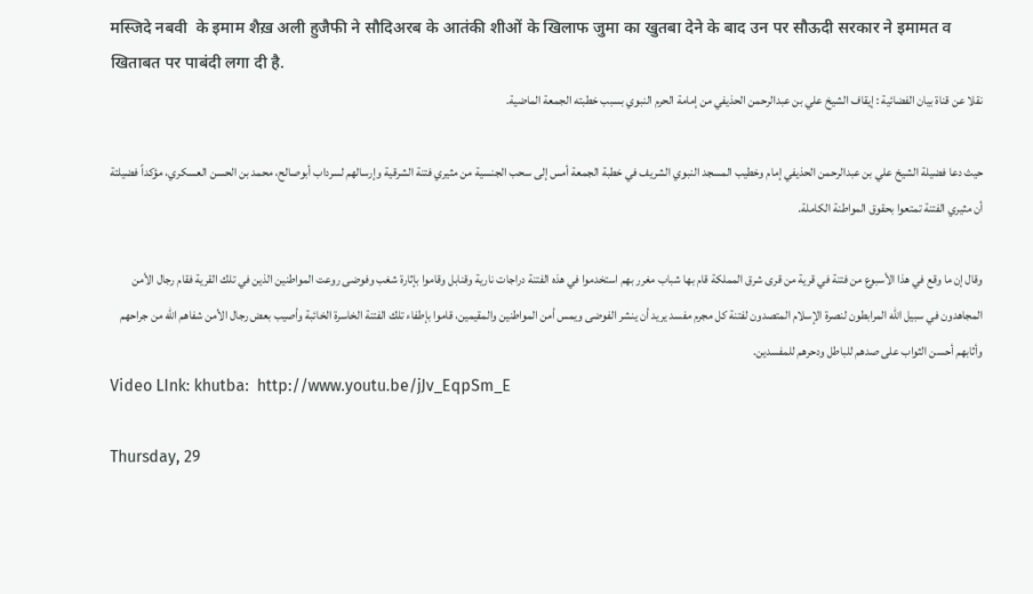मस्जिदे नबवी  के इमाम शैख़ अली हुजैफी ने सौदिअरब के आतंकी शीओं के खिलाफ जुमा का खुतबा देने के बाद उन पर सौऊदी सरकार ने इमामत व खिताबत पर पाबंदी लगा दी है.
نقلا عن قناة بيان الفضائية : إيقاف الشيخ علي بن عبدالرحمن الحذيفي من إمامة الحرم النبوي بسبب خطبته الجمعة الماضية.

حيث دعا فضيلة الشيخ علي بن عبدالرحمن الحذيفي إمام وخطيب المسجد النبوي الشريف في خطبة الجمعة أمس إلى سحب الجنسية من مثيري فتنة الشرقية وإرسالهم لسرداب أبوصالح، محمد بن الحسن العسكري، مؤكداً فضيلتة أن مثيري الفتنة تمتعوا بحقوق المواطنة الكاملة.

وقال إن ما وقع في هذا الأسبوع من فتنة في قرية من قرى شرق المملكة قام بها شباب مغرر بهم استخدموا في هذه الفتنة دراجات نارية وقنابل وقاموا بإثارة شغب وفوضى روعت المواطنين الذين في تلك القرية فقام رجال الأمن المجاهدون في سبيل الله المرابطون لنصرة الإسلام المتصدون لفتنة كل مجرم مفسد يريد أن ينشر الفوضى ويمس أمن المواطنين والمقيمين، قاموا بإطفاء تلك الفتنة الخاسرة الخائبة وأصيب بعض رجال الأمن شفاهم الله من جراحهم وأثابهم أحسن الثواب على صدهم للباطل ودحرهم للمفسدين.
Video LInk: khutba:  http://www.youtu.be/jJv_EqpSm_E

Thursday, 29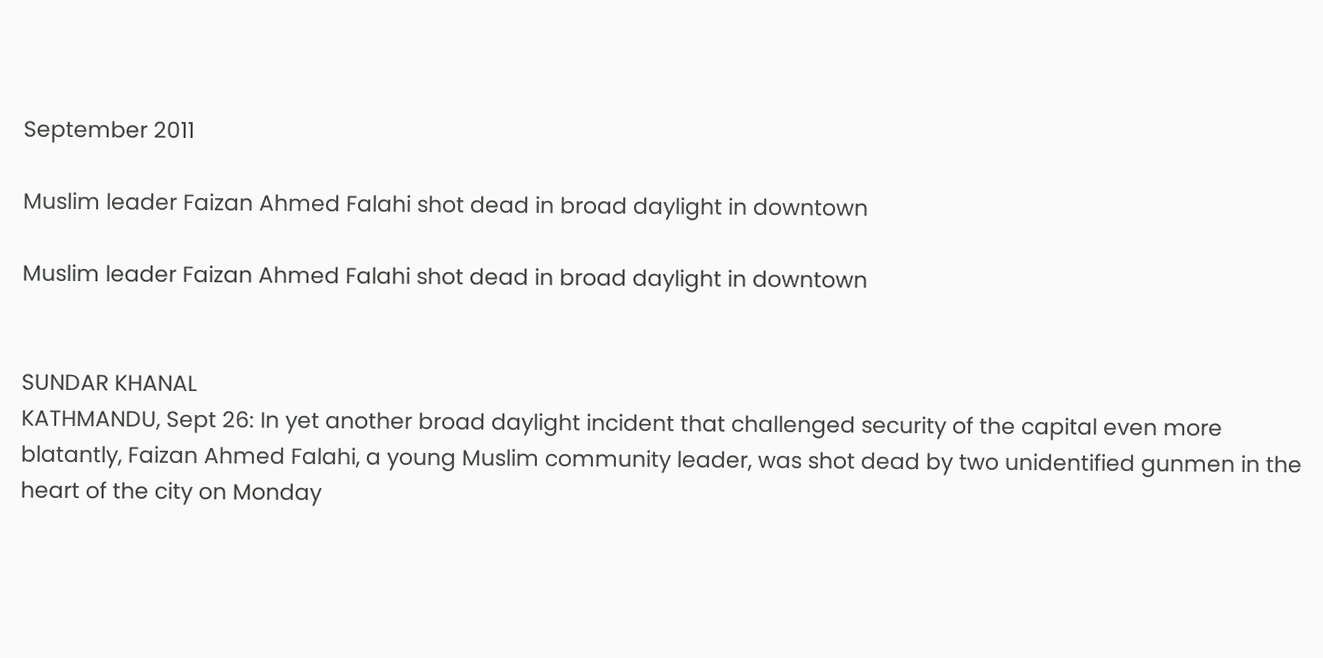September 2011

Muslim leader Faizan Ahmed Falahi shot dead in broad daylight in downtown

Muslim leader Faizan Ahmed Falahi shot dead in broad daylight in downtown


SUNDAR KHANAL
KATHMANDU, Sept 26: In yet another broad daylight incident that challenged security of the capital even more blatantly, Faizan Ahmed Falahi, a young Muslim community leader, was shot dead by two unidentified gunmen in the heart of the city on Monday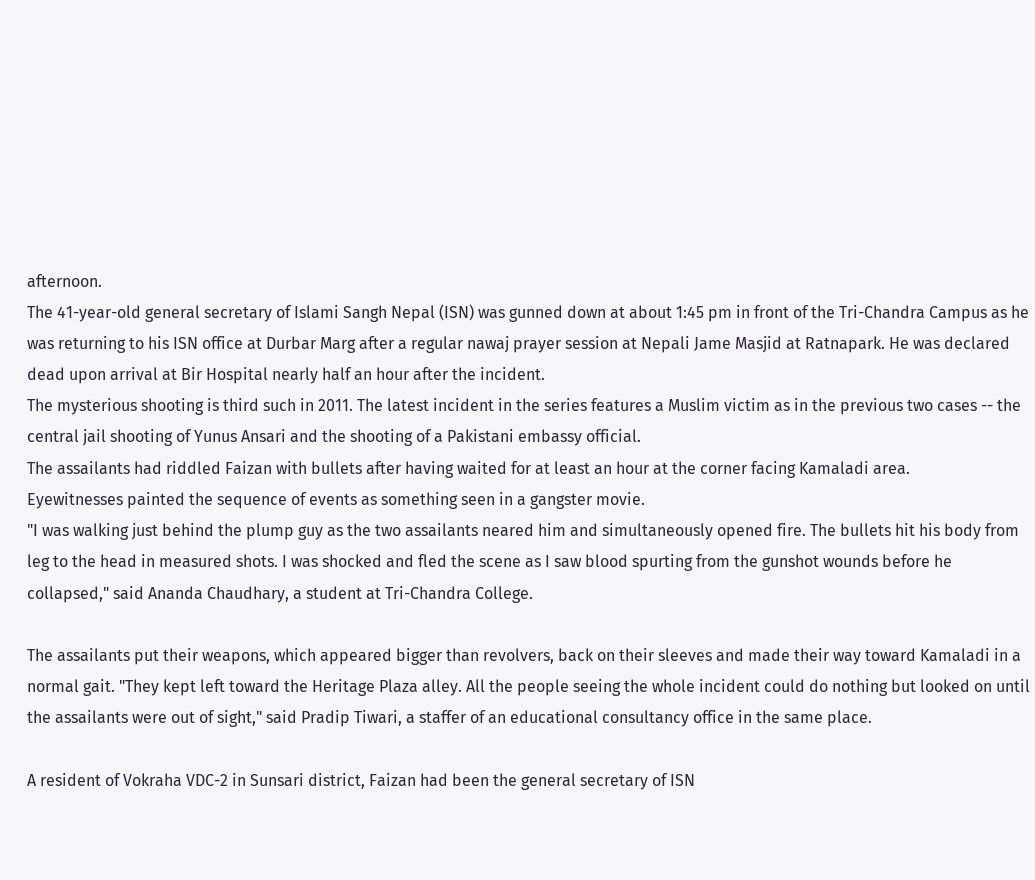afternoon.
The 41-year-old general secretary of Islami Sangh Nepal (ISN) was gunned down at about 1:45 pm in front of the Tri-Chandra Campus as he was returning to his ISN office at Durbar Marg after a regular nawaj prayer session at Nepali Jame Masjid at Ratnapark. He was declared dead upon arrival at Bir Hospital nearly half an hour after the incident.
The mysterious shooting is third such in 2011. The latest incident in the series features a Muslim victim as in the previous two cases -- the central jail shooting of Yunus Ansari and the shooting of a Pakistani embassy official.
The assailants had riddled Faizan with bullets after having waited for at least an hour at the corner facing Kamaladi area.
Eyewitnesses painted the sequence of events as something seen in a gangster movie.
"I was walking just behind the plump guy as the two assailants neared him and simultaneously opened fire. The bullets hit his body from leg to the head in measured shots. I was shocked and fled the scene as I saw blood spurting from the gunshot wounds before he collapsed," said Ananda Chaudhary, a student at Tri-Chandra College.

The assailants put their weapons, which appeared bigger than revolvers, back on their sleeves and made their way toward Kamaladi in a normal gait. "They kept left toward the Heritage Plaza alley. All the people seeing the whole incident could do nothing but looked on until the assailants were out of sight," said Pradip Tiwari, a staffer of an educational consultancy office in the same place.

A resident of Vokraha VDC-2 in Sunsari district, Faizan had been the general secretary of ISN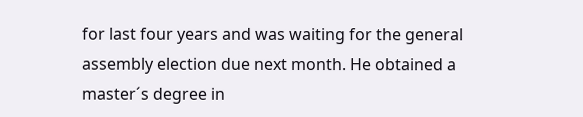for last four years and was waiting for the general assembly election due next month. He obtained a master´s degree in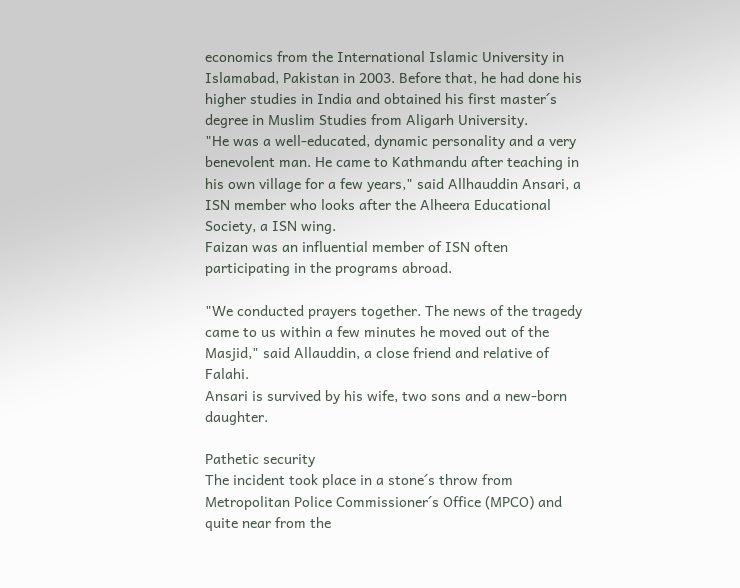economics from the International Islamic University in Islamabad, Pakistan in 2003. Before that, he had done his higher studies in India and obtained his first master´s degree in Muslim Studies from Aligarh University.
"He was a well-educated, dynamic personality and a very benevolent man. He came to Kathmandu after teaching in his own village for a few years," said Allhauddin Ansari, a ISN member who looks after the Alheera Educational Society, a ISN wing.
Faizan was an influential member of ISN often participating in the programs abroad.

"We conducted prayers together. The news of the tragedy came to us within a few minutes he moved out of the Masjid," said Allauddin, a close friend and relative of Falahi.
Ansari is survived by his wife, two sons and a new-born daughter.

Pathetic security
The incident took place in a stone´s throw from Metropolitan Police Commissioner´s Office (MPCO) and quite near from the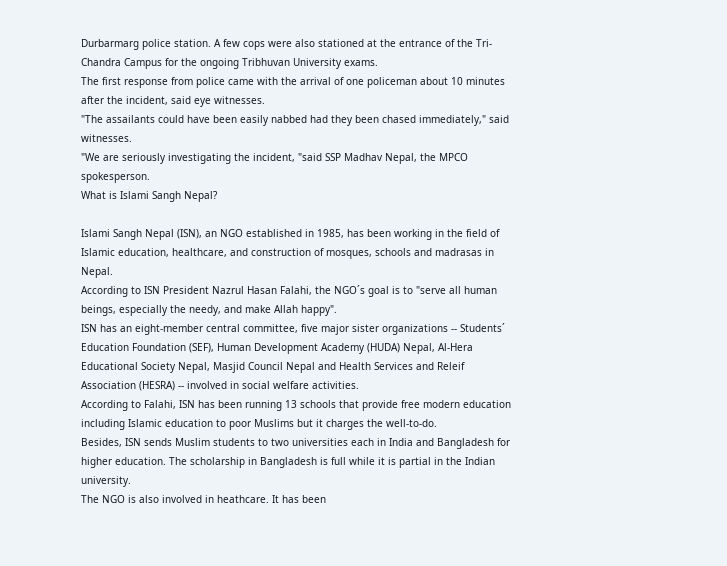Durbarmarg police station. A few cops were also stationed at the entrance of the Tri-Chandra Campus for the ongoing Tribhuvan University exams.
The first response from police came with the arrival of one policeman about 10 minutes after the incident, said eye witnesses.
"The assailants could have been easily nabbed had they been chased immediately," said witnesses.
"We are seriously investigating the incident, "said SSP Madhav Nepal, the MPCO spokesperson.
What is Islami Sangh Nepal?

Islami Sangh Nepal (ISN), an NGO established in 1985, has been working in the field of Islamic education, healthcare, and construction of mosques, schools and madrasas in Nepal.
According to ISN President Nazrul Hasan Falahi, the NGO´s goal is to "serve all human beings, especially the needy, and make Allah happy".
ISN has an eight-member central committee, five major sister organizations -- Students´ Education Foundation (SEF), Human Development Academy (HUDA) Nepal, Al-Hera Educational Society Nepal, Masjid Council Nepal and Health Services and Releif Association (HESRA) -- involved in social welfare activities.
According to Falahi, ISN has been running 13 schools that provide free modern education including Islamic education to poor Muslims but it charges the well-to-do.
Besides, ISN sends Muslim students to two universities each in India and Bangladesh for higher education. The scholarship in Bangladesh is full while it is partial in the Indian university.
The NGO is also involved in heathcare. It has been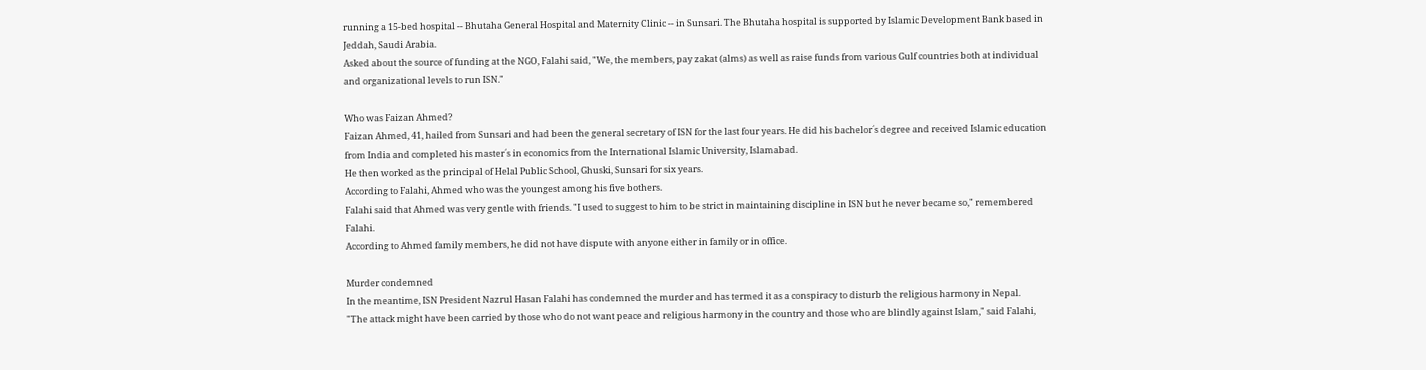running a 15-bed hospital -- Bhutaha General Hospital and Maternity Clinic -- in Sunsari. The Bhutaha hospital is supported by Islamic Development Bank based in Jeddah, Saudi Arabia.
Asked about the source of funding at the NGO, Falahi said, "We, the members, pay zakat (alms) as well as raise funds from various Gulf countries both at individual and organizational levels to run ISN."

Who was Faizan Ahmed?
Faizan Ahmed, 41, hailed from Sunsari and had been the general secretary of ISN for the last four years. He did his bachelor´s degree and received Islamic education from India and completed his master´s in economics from the International Islamic University, Islamabad.
He then worked as the principal of Helal Public School, Ghuski, Sunsari for six years.
According to Falahi, Ahmed who was the youngest among his five bothers.
Falahi said that Ahmed was very gentle with friends. "I used to suggest to him to be strict in maintaining discipline in ISN but he never became so," remembered Falahi.
According to Ahmed family members, he did not have dispute with anyone either in family or in office.

Murder condemned
In the meantime, ISN President Nazrul Hasan Falahi has condemned the murder and has termed it as a conspiracy to disturb the religious harmony in Nepal.
"The attack might have been carried by those who do not want peace and religious harmony in the country and those who are blindly against Islam," said Falahi,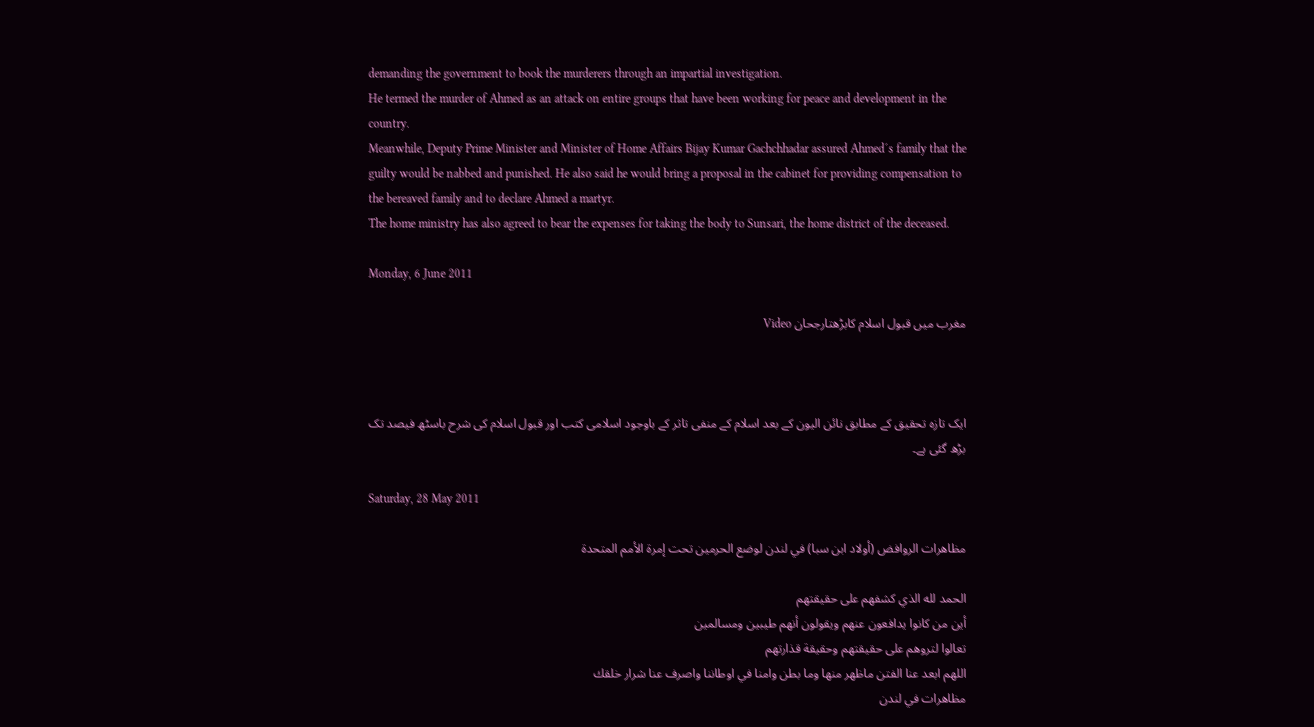demanding the government to book the murderers through an impartial investigation.
He termed the murder of Ahmed as an attack on entire groups that have been working for peace and development in the country.
Meanwhile, Deputy Prime Minister and Minister of Home Affairs Bijay Kumar Gachchhadar assured Ahmed´s family that the guilty would be nabbed and punished. He also said he would bring a proposal in the cabinet for providing compensation to the bereaved family and to declare Ahmed a martyr.
The home ministry has also agreed to bear the expenses for taking the body to Sunsari, the home district of the deceased.

Monday, 6 June 2011

مغرب میں قبول اسلام کابڑھتارجحان Video



ایک تازہ تحقیق کے مطابق نائن الیون کے بعد اسلام کے منفی تاثر کے باوجود اسلامی کتب اور قبول اسلام کی شرح باسٹھ فیصد تک بڑھ گئی ہے۔

Saturday, 28 May 2011

مظاهرات الروافض (أولاد ابن سبا) في لندن لوضع الحرمين تحت إمرة الأمم المتحدة

الحمد لله الذي كشفهم على حقيقتهم
أين من كانوا يدافعون عنهم ويقولون أنهم طيبين ومسالمين
تعالوا لتروهم على حقيقتهم وحقيقة قذارتهم
اللهم ابعد عنا الفتن ماظهر منها وما بطن وامنا في اوطاننا واصرف عنا شرار خلقك
مظاهرات في لندن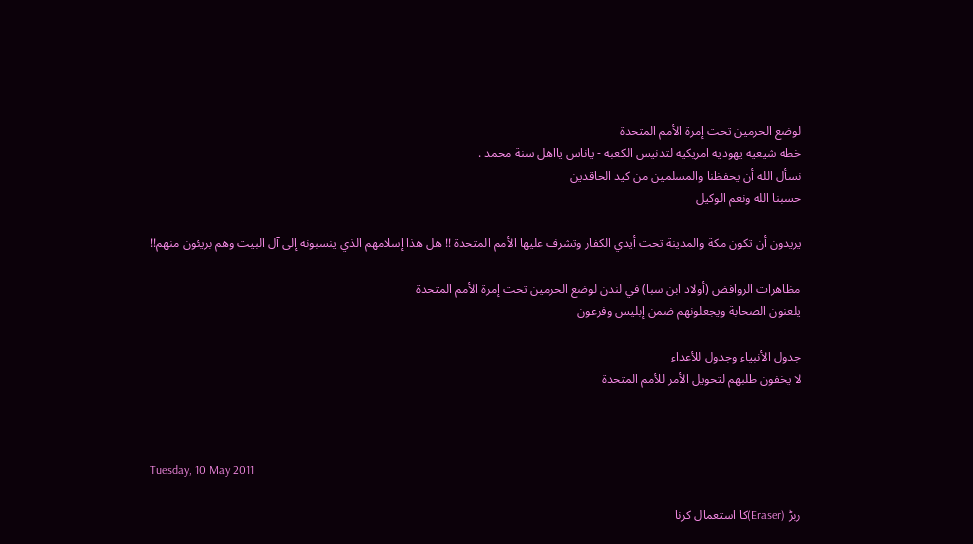لوضع الحرمين تحت إمرة الأمم المتحدة
خطه شيعيه يهوديه امريكيه لتدنيس الكعبه - ياناس يااهل سنة محمد .
نسأل الله أن يحفظنا والمسلمين من كيد الحاقدين
حسبنا الله ونعم الوكيل

يريدون أن تكون مكة والمدينة تحت أيدي الكفار وتشرف عليها الأمم المتحدة !! هل هذا إسلامهم الذي ينسبونه إلى آل البيت وهم بريئون منهم!!

مظاهرات الروافض (أولاد ابن سبا) في لندن لوضع الحرمين تحت إمرة الأمم المتحدة
يلعنون الصحابة ويجعلونهم ضمن إبليس وفرعون

جدول الأنبياء وجدول للأعداء
لا يخفون طلبهم لتحويل الأمر للأمم المتحدة



Tuesday, 10 May 2011

ربڑ (Eraser)کا استعمال کرنا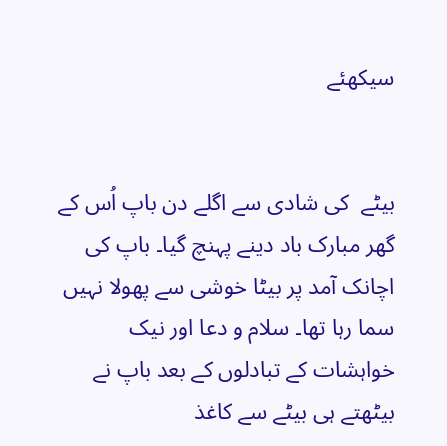سیکھئے


بیٹے  کی شادی سے اگلے دن باپ اُس کے گھر مبارک باد دینے پہنچ گیا۔ باپ کی اچانک آمد پر بیٹا خوشی سے پھولا نہیں سما رہا تھا۔ سلام و دعا اور نیک خواہشات کے تبادلوں کے بعد باپ نے بیٹھتے ہی بیٹے سے کاغذ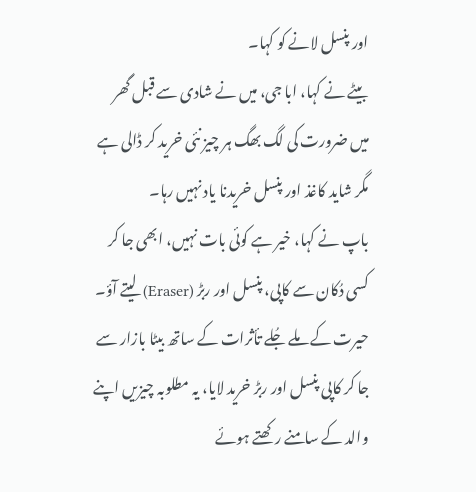اور پنسل لانے کو کہا۔
بیٹے نے کہا، ابا جی، میں نے شادی سے قبل گھر میں ضرورت کی لگ بھگ ہر چیز نئی خرید کر ڈالی ہے مگر شاید کاغذ اور پنسل خریدنا یاد نہیں رہا۔
باپ نے کہا، خیر ہے کوئی بات نہیں، ابھی جا کر کسی دُکان سے کاپی، پنسل اور ربڑ (Eraser) لیتے آؤ۔
حیرت کے ملے جُلے تأثرات کے ساتھ بیٹا بازار سے جا کر کاپی پنسل اور ربڑ خرید لایا، یہ مطلوبہ چیزیں اپنے والد کے سامنے رکھتے ہوئے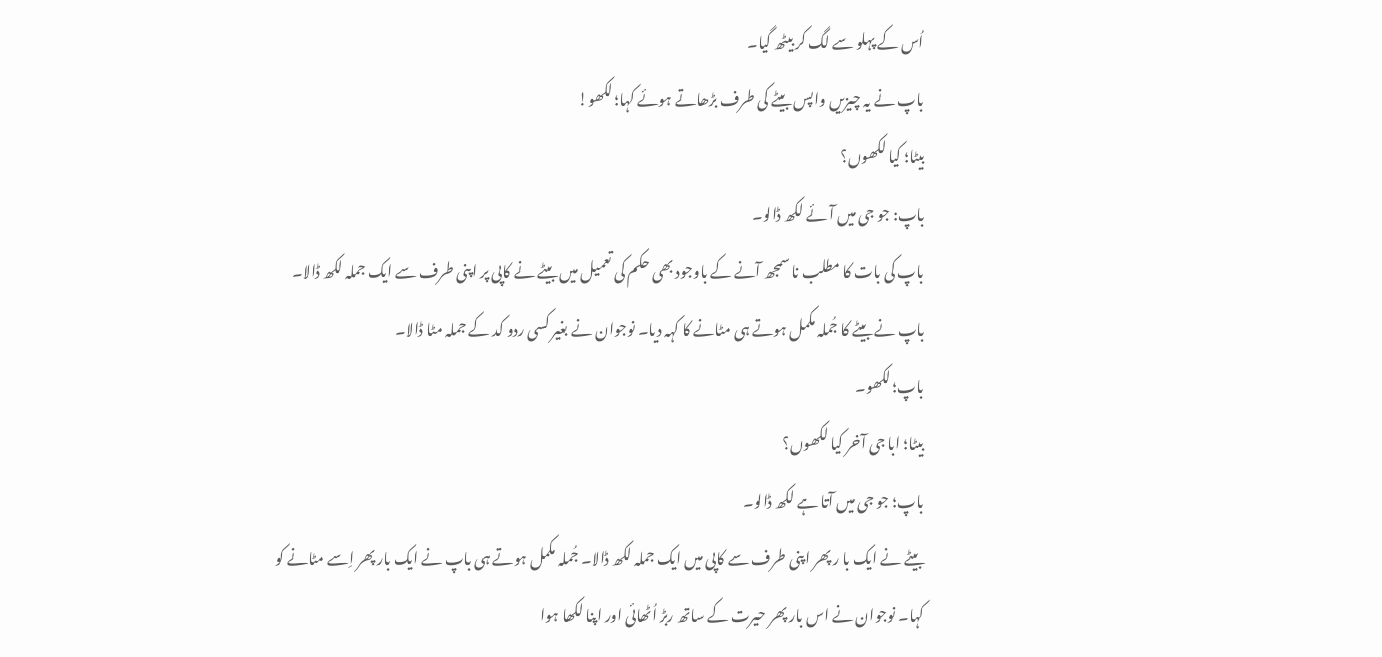اُس کے پہلو سے لگ کر بیٹھ گیا۔
باپ نے یہ چیزیں واپس بیٹے کی طرف بڑھاتے ہوئے کہا؛ لکھو!
بیٹا؛ کیا لکھوں؟
باپ: جو جی میں آئے لکھ ڈالو۔
باپ کی بات کا مطلب نا سمجھ آنے کے باوجود بھی حکم کی تعمیل میں بیٹے نے کاپی پر اپنی طرف سے ایک جملہ لکھ ڈالا۔ باپ نے بیٹے کا جُملہ مکمل ہوتے ہی مٹانے کا کہہ دیا۔ نوجوان نے بغیر کسی ردو کد کے جملہ مٹا ڈالا۔
باپ؛ لکھو۔
بیٹا؛ ابا جی آخر کیا لکھوں؟
باپ؛ جو جی میں آتا ہے لکھ ڈالو۔
بیٹے نے ایک با ر پھر اپنی طرف سے کاپی میں ایک جملہ لکھ ڈالا۔ جُملہ مکمل ہوتے ہی باپ نے ایک بار پھر اِسے مٹانے کو کہا۔ نوجوان نے اس بار پھر حیرت کے ساتھ ربڑ اُٹھائی اور اپنا لکھا ہوا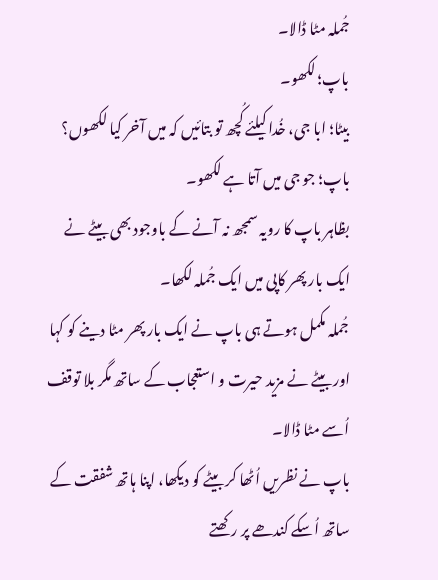جُملہ مٹا ڈالا۔
باپ؛ لکھو۔
بیٹا؛ ابا جی، خُدا کیلئے کُچھ تو بتائیں کہ میں آخر کیا لکھوں؟
باپ؛ جو جی میں آتا ہے لکھو۔
بظاہر باپ کا رویہ سمجھ نہ آنے کے باوجود بھی بیٹے نے ایک بار پھر کاپی میں ایک جُملہ لکھا۔
جُملہ مکمل ہوتے ہی باپ نے ایک بار پھر مٹا دینے کو کہا اور بیٹے نے مزید حیرت و استعجاب کے ساتھ مگر بلا توقف اُسے مٹا ڈالا۔
باپ نے نظریں اُٹھا کر بیٹے کو دیکھا، اپنا ہاتھ شفقت کے ساتھ اُسکے کندھے پر رکھتے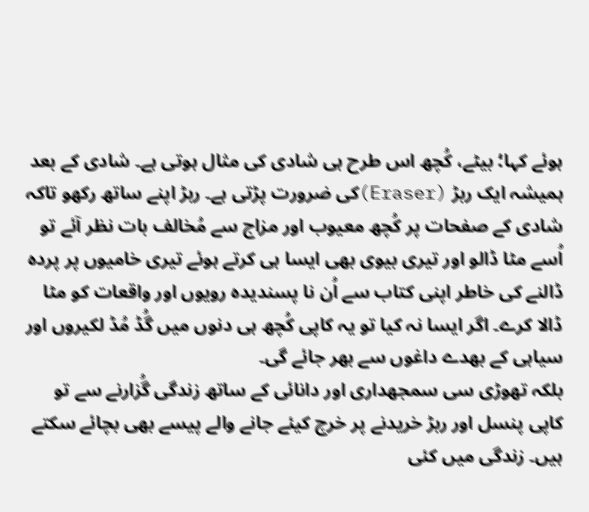ہوئے کہا؛ بیٹے، کُچھ اس طرح ہی شادی کی مثال ہوتی ہے۔ شادی کے بعد ہمیشہ ایک ربڑ (Eraser)کی ضرورت پڑتی ہے۔ ربڑ اپنے ساتھ رکھو تاکہ شادی کے صفحات پر کُچھ معیوب اور مزاج سے مُخالف بات نظر آئے تو اُسے مٹا ڈالو اور تیری بیوی بھی ایسا ہی کرتے ہوئے تیری خامیوں پر پردہ ڈالنے کی خاطر اپنی کتاب سے اُن نا پسندیدہ رویوں اور واقعات کو مٹا ڈالا کرے۔ اگر ایسا نہ کیا تو یہ کاپی کُچھ ہی دنوں میں گُڈ مُڈ لکیروں اور سیاہی کے بھدے داغوں سے بھر جائے گی۔
بلکہ تھوڑی سی سمجھداری اور دانائی کے ساتھ زندگی گُزارنے سے تو کاپی پنسل اور ربڑ خریدنے پر خرچ کیئے جانے والے پیسے بھی بچائے سکتے ہیں۔ زندگی میں کئی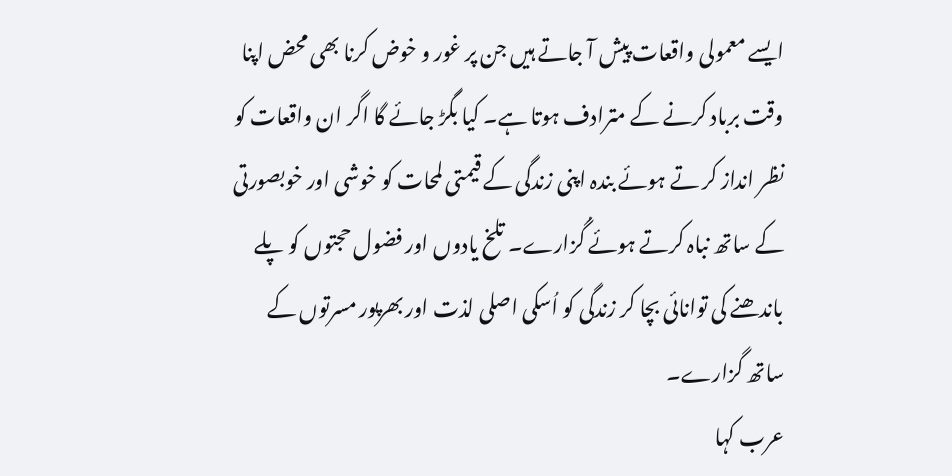ایسے معمولی واقعات پیش آ جاتے ہیں جن پر غور و خوض کرنا بھی محض اپنا وقت برباد کرنے کے مترادف ہوتا ہے۔ کیا بگڑ جائے گا اگر ان واقعات کو نظر انداز کر تے ہوئے بندہ اپنی زندگی کے قیمتی لمحات کو خوشی اور خوبصورتی کے ساتھ نباہ کرتے ہوئے گُزارے۔ تلخ یادوں اور فضول حجتوں کو پلے باندھنے کی توانائی بچا کر زندگی کو اُسکی اصلی لذت اور بھرپور مسرتوں کے ساتھ گزارے۔
عرب کہا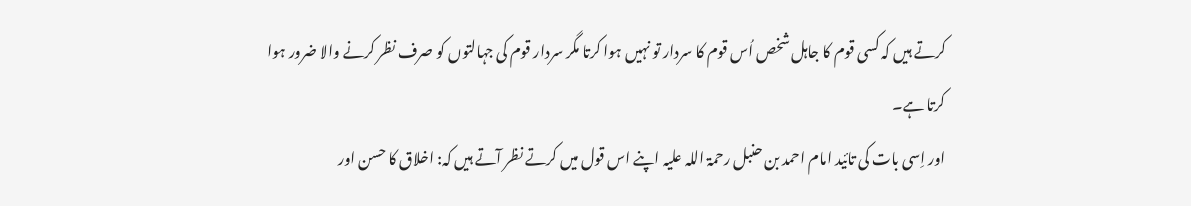کرتے ہیں کہ کسی قوم کا جاہل شخص اُس قوم کا سردار تو نہیں ہوا کرتا مگر سردار قوم کی جہالتوں کو صرف نظر کرنے والا ضرور ہوا کرتا ہے۔
اور اِسی بات کی تائید امام احمد بن حنبل رحمۃ اللہ علیہ اپنے اس قول میں کرتے نظر آتے ہیں کہ: اخلاق کا حسن اور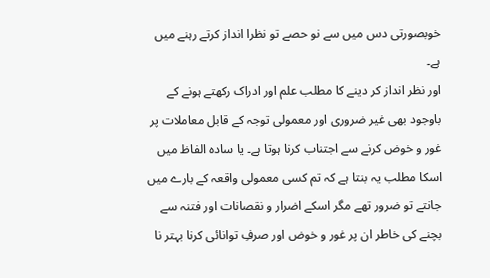خوبصورتی دس میں سے نو حصے تو نظرا انداز کرتے رہنے میں ہے۔
اور نظر انداز کر دینے کا مطلب علم اور ادراک رکھتے ہونے کے باوجود بھی غیر ضروری اور معمولی توجہ کے قابل معاملات پر غور و خوض کرنے سے اجتناب کرنا ہوتا ہے۔ یا سادہ الفاظ میں اسکا مطلب یہ بنتا ہے کہ تم کسی معمولی واقعہ کے بارے میں جانتے تو ضرور تھے مگر اسکے اضرار و نقصانات اور فتنہ سے بچنے کی خاطر ان پر غور و خوض اور صرفِ توانائی کرنا بہتر نا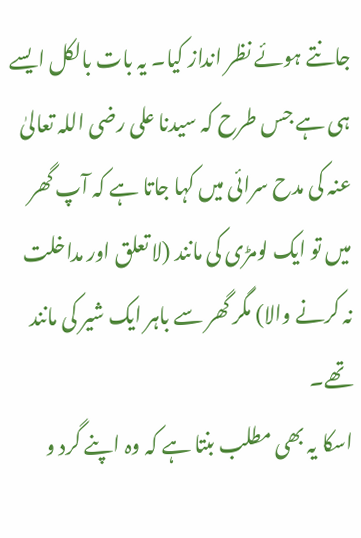جانتے ہوئے نظر انداز کیا۔ یہ بات بالکل ایسے ہی ہے جس طرح کہ سیدنا علی رضی اللہ تعالیٰ عنہ کی مدح سرائی میں کہا جاتا ہے کہ آپ گھر میں تو ایک لومڑی کی مانند (لا تعلق اور مداخلت نہ کرنے والا) مگر گھر سے باہر ایک شیر کی مانند تھے۔
اسکا یہ بھی مطلب بنتا ہے کہ وہ اپنے گرد و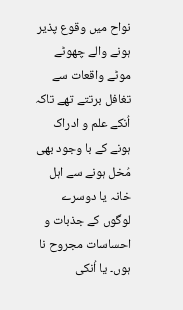نواح میں وقوع پذیر ہونے والے چھوٹے موٹے واقعات سے تغافل برتتے تھے تاکہ اُنکے علم و ادراک ہونے کے با وجود بھی مُخل ہونے سے اہل خانہ یا دوسرے لوگوں کے جذبات و احساسات مجروح نا ہوں۔ یا اُنکی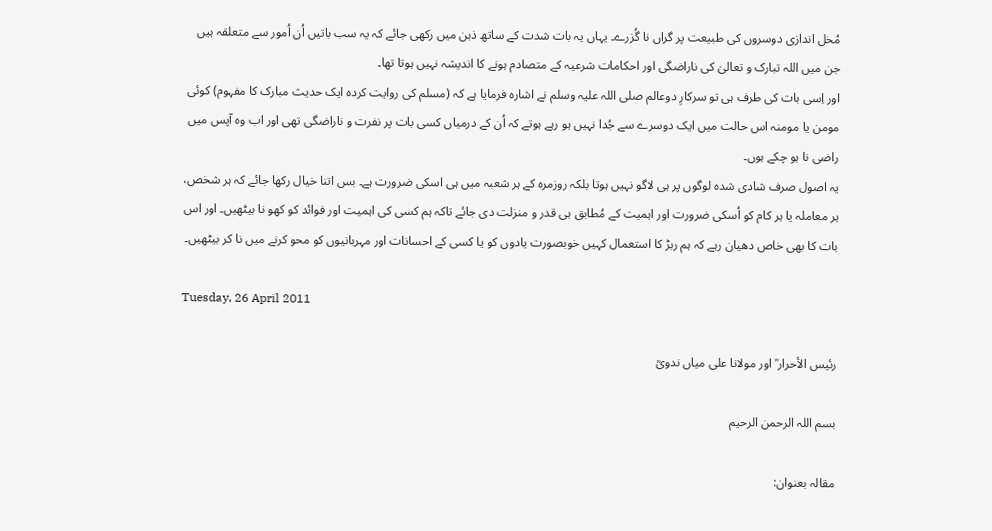مُخل اندازی دوسروں کی طبیعت پر گراں نا گُزرے۔ یہاں یہ بات شدت کے ساتھ ذہن میں رکھی جائے کہ یہ سب باتیں اُن اُمور سے متعلقہ ہیں جن میں اللہ تبارک و تعالیٰ کی ناراضگی اور احکامات شرعیہ کے متصادم ہونے کا اندیشہ نہیں ہوتا تھا۔
اور اِسی بات کی طرف ہی تو سرکارِ دوعالم صلی اللہ علیہ وسلم نے اشارہ فرمایا ہے کہ (مسلم کی روایت کردہ ایک حدیث مبارک کا مفہوم) کوئی مومن یا مومنہ اس حالت میں ایک دوسرے سے جُدا نہیں ہو رہے ہوتے کہ اُن کے درمیاں کسی بات پر نفرت و ناراضگی تھی اور اب وہ آپس میں راضی نا ہو چکے ہوں۔
یہ اصول صرف شادی شدہ لوگوں پر ہی لاگو نہیں ہوتا بلکہ روزمرہ کے ہر شعبہ میں ہی اسکی ضرورت ہے۔ بس اتنا خیال رکھا جائے کہ ہر شخص، ہر معاملہ یا ہر کام کو اُسکی ضرورت اور اہمیت کے مُطابق ہی قدر و منزلت دی جائے تاکہ ہم کسی کی اہمیت اور فوائد کو کھو نا بیٹھیں۔ اور اس بات کا بھی خاص دھیان رہے کہ ہم ربڑ کا استعمال کہیں خوبصورت یادوں کو یا کسی کے احسانات اور مہربانیوں کو محو کرنے میں نا کر بیٹھیں۔

Tuesday, 26 April 2011

رئیس الأحرار ؒ اور مولانا علی میاں ندویؒ

بسم اللہ الرحمن الرحیم

مقالہ بعنوان: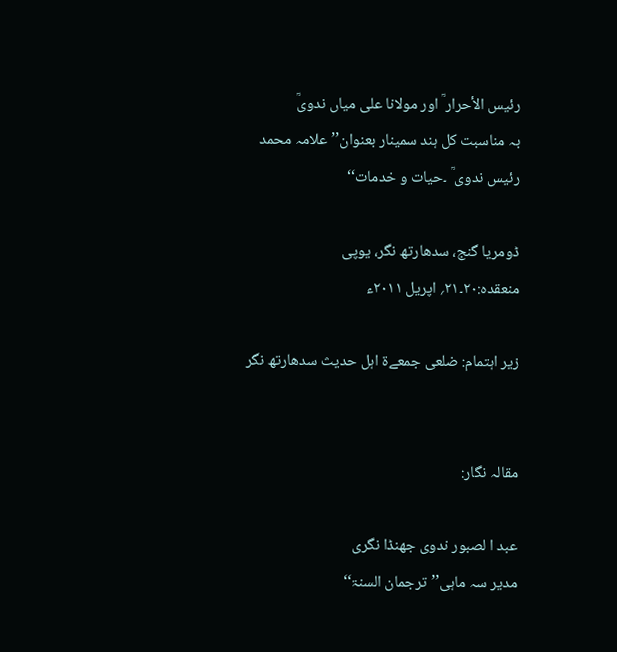رئیس الأحرار ؒ اور مولانا علی میاں ندویؒ
بہ مناسبت کل ہند سمینار بعنوان’’علامہ محمد رئیس ندوی ؒ ۔حیات و خدمات‘‘

ڈومریا گنج، سدھارتھ نگر، یوپی
منعقدہ:۲۰۔۲۱؍ اپریل ۲۰۱۱ء

زیر اہتمام: ضلعی جمعےۃ اہل حدیث سدھارتھ نگر


مقالہ نگار:

عبد ا لصبور ندوی جھنڈا نگری
مدیر سہ ماہی’’ترجمان السنۃ‘‘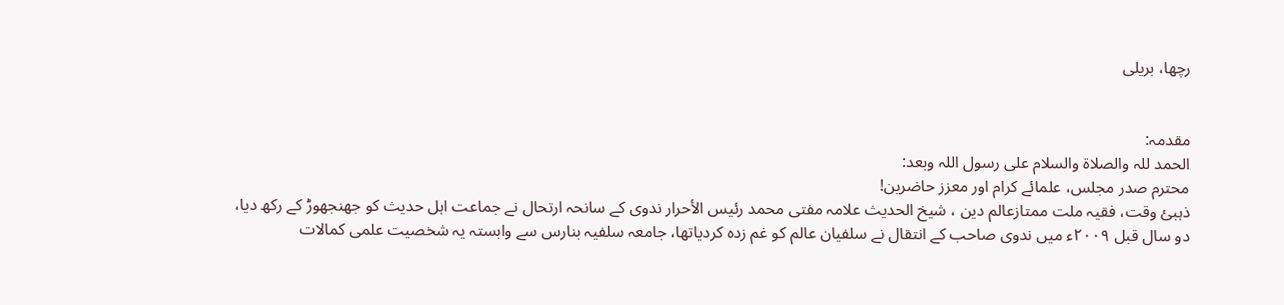رچھا، بریلی


مقدمہ:
الحمد للہ والصلاۃ والسلام علی رسول اللہ وبعد:
محترم صدر مجلس، علمائے کرام اور معزز حاضرین!
ذہبئ وقت، فقیہ ملت ممتازعالم دین ، شیخ الحدیث علامہ مفتی محمد رئیس الأحرار ندوی کے سانحہ ارتحال نے جماعت اہل حدیث کو جھنجھوڑ کے رکھ دیا، دو سال قبل ۲۰۰۹ء میں ندوی صاحب کے انتقال نے سلفیان عالم کو غم زدہ کردیاتھا، جامعہ سلفیہ بنارس سے وابستہ یہ شخصیت علمی کمالات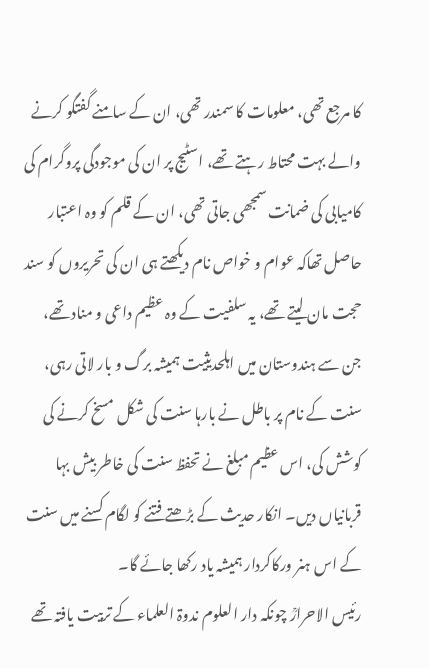کا مرجع تھی، معلومات کا سمندر تھی، ان کے سامنے گفتگو کرنے والے بہت محتاط رہتے تھے، اسٹیج پر ان کی موجودگی پروگرام کی کامیابی کی ضمانت سمجھی جاتی تھی، ان کے قلم کو وہ اعتبار حاصل تھاکہ عوام و خواص نام دیکھتے ہی ان کی تحریروں کو سند حجت مان لیتے تھے، یہ سلفیت کے وہ عظیم داعی و مناد تھے، جن سے ہندوستان میں اہلحدیثیت ہمیشہ برگ و بار لاتی رہی، سنت کے نام پر باطل نے بارہا سنت کی شکل مسخ کرنے کی کوشش کی، اس عظیم مبلغ نے تحفظ سنت کی خاطر بیش بہا قربانیاں دیں۔ انکار حدیث کے بڑھتے فتنے کو لگام کسنے میں سنت کے اس ہنر ورکاکردار ہمیشہ یاد رکھا جائے گا۔
رئیس الاحرارؒ چونکہ دار العلوم ندوۃ العلماء کے تربیت یافتہ تھے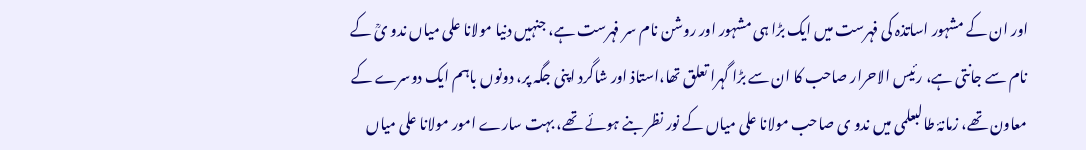اور ان کے مشہور اساتذہ کی فہرست میں ایک بڑا ہی مشہور اور روشن نام سر فہرست ہے، جنہیں دنیا مولانا علی میاں ندو یؒ کے نام سے جانتی ہے، رئیس الاحرار صاحب کا ان سے بڑا گہرا تعلق تھا،استاذ اور شاگرد اپنی جگہ پر، دونوں باہم ایک دوسرے کے معاون تھے، زمانۂ طالبعلمی میں ندو ی صاحب مولانا علی میاں کے نور نظر بنے ہوئے تھے، بہت سارے امور مولانا علی میاں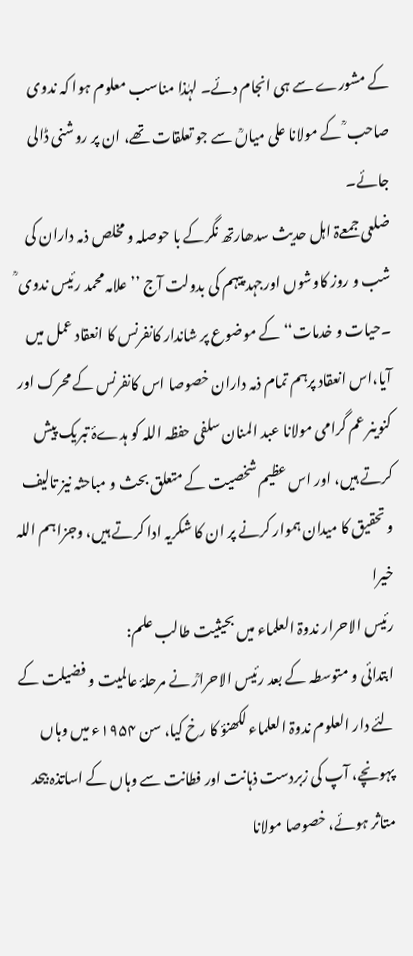کے مشورے سے ہی انجام دئے۔ لہٰذا مناسب معلوم ہوا کہ ندوی صاحب ؒ کے مولانا علی میاںؒ سے جو تعلقات تھے، ان پر روشنی ڈالی جائے۔
ضلعی جمعےۃ اہل حدیث سدھارتھ نگرکے با حوصلہ و مخلص ذمہ داران کی شب و روز کاوشوں اورجہد پیہم کی بدولت آج ’’علامہ محمد رئیس ندوی ؒ ۔حیات و خدمات‘‘کے موضوع پر شاندار کانفرنس کا انعقاد عمل میں آیا،اس انعقاد پرہم تمام ذمہ داران خصوصا اس کانفرنس کے محرک اور کنوینر عم گرامی مولانا عبد المنان سلفی حفظہ اللہ کو ہدےۂ تبریک پیش کرتے ہیں، اور اس عظیم شخصیت کے متعلق بحث و مباحثہ نیز تالیف و تحقیق کا میدان ہموار کرنے پر ان کا شکریہ ادا کرتے ہیں، وجزاہم اللہ خیرا
رئیس الاحرار ندوۃ العلماء میں بحیثیت طالب علم:
ابتدائی و متوسطہ کے بعد رئیس الاحرارؒ نے مرحلۂ عالمیت و فضیلت کے لئے دار العلوم ندوۃ العلماء لکھنؤ کا رخ کیا، سن ۱۹۵۴ء میں وہاں پہونچے، آپ کی زبردست ذہانت اور فطانت سے وہاں کے اساتذہ بیحد متاثر ہوئے، خصوصا مولانا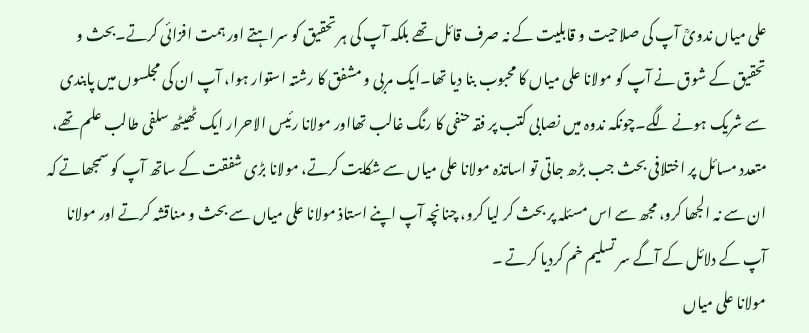علی میاں ندویؒ آپ کی صلاحیت و قابلیت کے نہ صرف قائل تھے بلکہ آپ کی ہر تحقیق کو سراہتے اور ہمت افزائی کرتے۔بحث و تحقیق کے شوق نے آپ کو مولانا علی میاں کا محبوب بنا دیا تھا۔ایک مربی و مشفق کا رشتہ استوار ہوا، آپ ان کی مجلسوں میں پابندی سے شریک ہونے لگے۔چونکہ ندوہ میں نصابی کتب پر فقہ حنفی کا رنگ غالب تھااور مولانا رئیس الاحرار ایک ٹھیٹھ سلفی طالب علم تھے، متعدد مسائل پر اختلافی بحث جب بڑھ جاتی تو اساتذہ مولانا علی میاں سے شکایت کرتے، مولانا بڑی شفقت کے ساتھ آپ کو سمجھاتے کہ ان سے نہ الجھا کرو، مجھ سے اس مسئلہ پر بحث کر لیا کرو، چنانچہ آپ اپنے استاذ مولانا علی میاں سے بحث و مناقشہ کرتے اور مولانا آپ کے دلائل کے آگے سر تسلیم خم کردیا کرتے ۔
مولانا علی میاں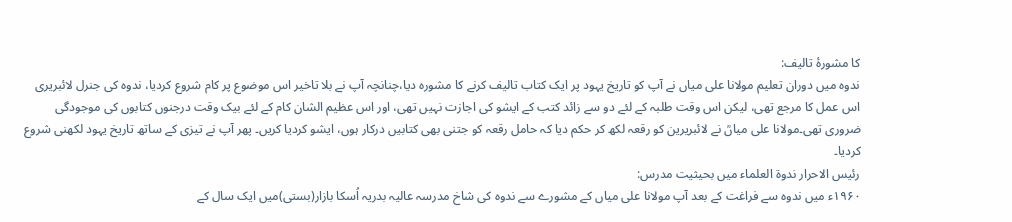کا مشورۂ تالیف:
ندوہ میں دوران تعلیم مولانا علی میاں نے آپ کو تاریخ یہود پر ایک کتاب تالیف کرنے کا مشورہ دیا،چنانچہ آپ نے بلا تاخیر اس موضوع پر کام شروع کردیا، ندوہ کی جنرل لائبریری اس عمل کا مرجع تھی، لیکن اس وقت طلبہ کے لئے دو سے زائد کتب کے ایشو کی اجازت نہیں تھی، اور اس عظیم الشان کام کے لئے بیک وقت درجنوں کتابوں کی موجودگی ضروری تھی۔مولانا علی میاںؒ نے لائبریرین کو رقعہ لکھ کر حکم دیا کہ حامل رقعہ کو جتنی بھی کتابیں درکار ہوں، ایشو کردیا کریں۔ پھر آپ نے تیزی کے ساتھ تاریخ یہود لکھنی شروع کردیا۔
رئیس الاحرار ندوۃ العلماء میں بحیثیت مدرس:
۱۹۶۰ء میں ندوہ سے فراغت کے بعد آپ مولانا علی میاں کے مشورے سے ندوہ کی شاخ مدرسہ عالیہ بدریہ اُسکا بازار(بستی)میں ایک سال کے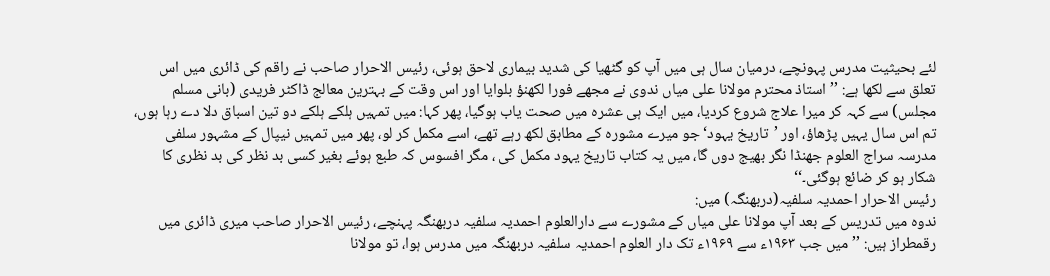لئے بحیثیت مدرس پہونچے، درمیان سال ہی میں آپ کو گٹھیا کی شدید بیماری لاحق ہوئی، رئیس الاحرار صاحب نے راقم کی ڈائری میں اس تعلق سے لکھا ہے: ’’استاذ محترم مولانا علی میاں ندوی نے مجھے فورا لکھنؤ بلوایا اور اس وقت کے بہترین معالج ڈاکٹر فریدی (بانی مسلم مجلس) سے کہہ کر میرا علاج شروع کردیا، میں ایک ہی عشرہ میں صحت یاب ہوگیا، پھر کہا: میں تمہیں ہلکے ہلکے دو تین اسباق دلا دے رہا ہوں، تم اس سال یہیں پڑھاؤ، اور ’تاریخ یہود‘ جو میرے مشورہ کے مطابق لکھ رہے تھے، اسے مکمل کر لو، پھر میں تمہیں نیپال کے مشہور سلفی مدرسہ سراج العلوم جھنڈا نگر بھیج دوں گا، میں یہ کتاب تاریخ یہود مکمل کی ، مگر افسوس کہ طبع ہوئے بغیر کسی بد نظر کی بد نظری کا شکار ہو کر ضائع ہوگئی۔‘‘
رئیس الاحرار احمدیہ سلفیہ(دربھنگہ) میں:
ندوہ میں تدریس کے بعد آپ مولانا علی میاں کے مشورے سے دارالعلوم احمدیہ سلفیہ دربھنگہ پہنچے، رئیس الاحرار صاحب میری ڈائری میں رقمطراز ہیں: ’’میں جب ۱۹۶۳ء سے ۱۹۶۹ء تک دار العلوم احمدیہ سلفیہ دربھنگہ میں مدرس ہوا، تو مولانا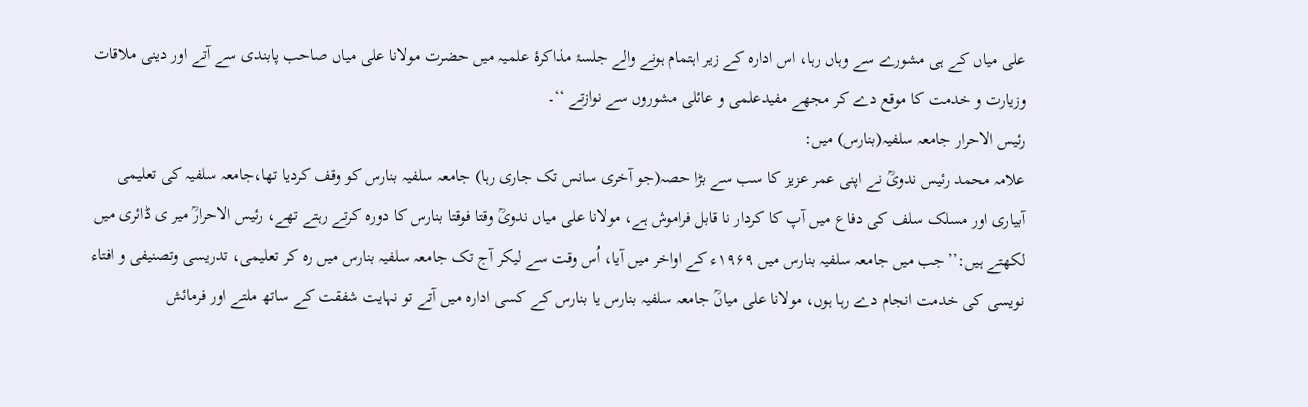علی میاں کے ہی مشورے سے وہاں رہا، اس ادارہ کے زیر اہتمام ہونے والے جلسۂ مذاکرۂ علمیہ میں حضرت مولانا علی میاں صاحب پابندی سے آتے اور دینی ملاقات وزیارت و خدمت کا موقع دے کر مجھے مفیدعلمی و عائلی مشوروں سے نوازتے ‘‘۔
رئیس الاحرار جامعہ سلفیہ(بنارس) میں:
علامہ محمد رئیس ندویؒ نے اپنی عمر عزیز کا سب سے بڑا حصہ(جو آخری سانس تک جاری رہا) جامعہ سلفیہ بنارس کو وقف کردیا تھا،جامعہ سلفیہ کی تعلیمی آبیاری اور مسلک سلف کی دفاع میں آپ کا کردار نا قابل فراموش ہے، مولانا علی میاں ندویؒ وقتا فوقتا بنارس کا دورہ کرتے رہتے تھے، رئیس الاحرارؒ میر ی ڈائری میں لکھتے ہیں:’’جب میں جامعہ سلفیہ بنارس میں ۱۹۶۹ء کے اواخر میں آیا، اُس وقت سے لیکر آج تک جامعہ سلفیہ بنارس میں رہ کر تعلیمی، تدریسی وتصنیفی و افتاء نویسی کی خدمت انجام دے رہا ہوں، مولانا علی میاںؒ جامعہ سلفیہ بنارس یا بنارس کے کسی ادارہ میں آتے تو نہایت شفقت کے ساتھ ملتے اور فرمائش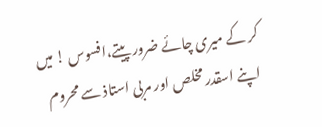کر کے میری چائے ضرور پیتے،افسوس ! میں اپنے اسقدر مخلص اور مربی استاذ سے محروم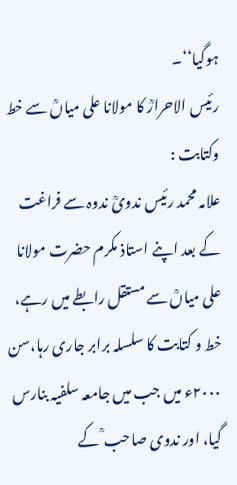ہوگیا‘‘۔
رئیس الاحرارؒ کا مولانا علی میاںؒ سے خط وکتابت :
علامہ محمد رئیس ندویؒ ندوہ سے فراغت کے بعد اپنے استاذ مکرم حضرت مولانا علی میاںؒ سے مستقل رابطے میں رہے، خط و کتابت کا سلسلہ برابر جاری رہا،سن ۲۰۰۰ء میں جب میں جامعہ سلفیہ بنارس گیا، اور ندوی صاحب ؒ کے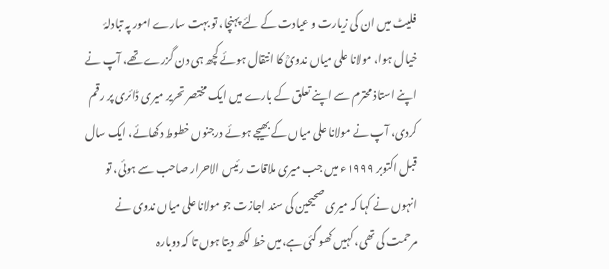فلیٹ میں ان کی زیارت و عیادت کے لئے پہنچا، تو بہت سارے امور پہ تبادلۂ خیال ہوا، مولانا علی میاں ندویؒ کا انتقال ہوئے کچھ ہی دن گزرے تھے، آپ نے اپنے استاذ محترم سے اپنے تعلق کے بارے میں ایک مختصر تحریر میری ڈائری پر رقم کردی، آپ نے مولانا علی میاں کے بھیجے ہوئے درجنوں خطوط دکھائے، ایک سال قبل اکتوبر ۱۹۹۹ء میں جب میری ملاقات رئیس الاحرار صاحب سے ہوئی، تو انہوں نے کہا کہ میری صحیحین کی سند اجازت جو مولانا علی میاں ندوی نے مرحمت کی تھی، کہیں کھو گئی ہے،میں خط لکھ دیتا ہوں تا کہ دوبارہ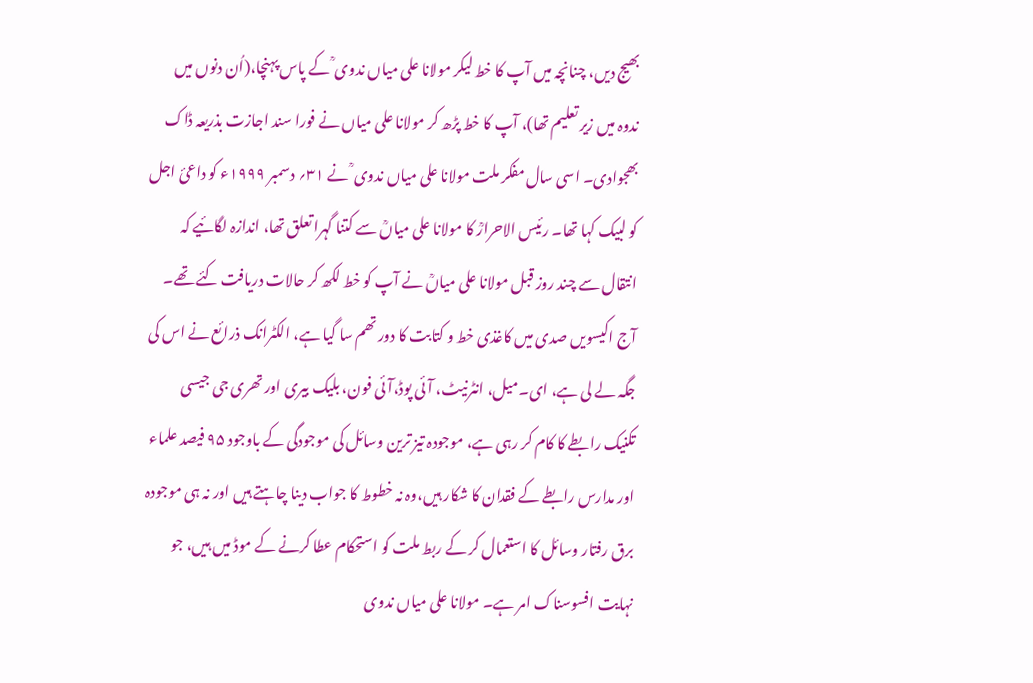بھیج دیں، چنانچہ میں آپ کا خط لیکر مولانا علی میاں ندوی ؒ کے پاس پہنچا،(اُن دنوں میں ندوہ میں زیر تعلیم تھا)، آپ کا خط پڑھ کر مولانا علی میاں نے فورا سند اجازت بذریعہ ڈاک بھجوادی۔ اسی سال مفکر ملت مولانا علی میاں ندوی ؒ نے ۳۱؍ دسمبر ۱۹۹۹ء کو داعئ اجل کو لبیک کہا تھا۔ رئیس الاحرارؒ کا مولانا علی میاںؒ سے کتنا گہرا تعلق تھا، اندازہ لگائیے کہ انتقال سے چند روز قبل مولانا علی میاںؒ نے آپ کو خط لکھ کر حالات دریافت کئے تھے۔
آج اکیسویں صدی میں کاغذی خط و کتابت کا دور تھم سا گیا ہے، الکٹرانک ذرائع نے اس کی جگہ لے لی ہے، ای۔میل، انٹرنیٹ، آئی پوڈ،آئی فون، بلیک بیری اور تھری جی جیسی تکنیک رابطے کا کام کر رہی ہے، موجودہ تیز ترین وسائل کی موجودگی کے باوجود ۹۵ فیصد علماء اور مدارس رابطے کے فقدان کا شکار ہیں،وہ نہ خطوط کا جواب دینا چاہتے ہیں اور نہ ہی موجودہ برق رفتار وسائل کا استعمال کر کے ربط ملت کو استحکام عطا کرنے کے موڈ میں ہیں، جو نہایت افسوسناک امر ہے۔ مولانا علی میاں ندوی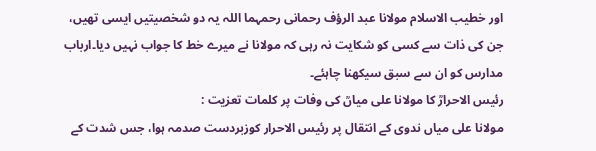اور خطیب الاسلام مولانا عبد الرؤف رحمانی رحمہما اللہ یہ دو شخصیتیں ایسی تھیں، جن کی ذات سے کسی کو شکایت نہ رہی کہ مولانا نے میرے خط کا جواب نہیں دیا۔ارباب مدارس کو ان سے سبق سیکھنا چاہئے۔
رئیس الاحرارؒ کا مولانا علی میاںؒ کی وفات پر کلمات تعزیت :
مولانا علی میاں ندوی کے انتقال پر رئیس الاحرار کوزبردست صدمہ ہوا، جس شدت کے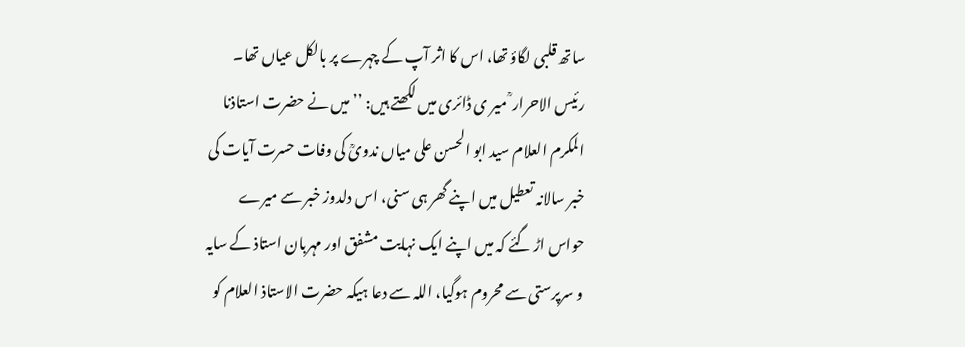ساتھ قلبی لگاؤ تھا، اس کا اثر آپ کے چہرے پر بالکل عیاں تھا۔ رئیس الاحرار ؒ میر ی ڈائری میں لکھتے ہیں: ’’ میں نے حضرت استاذنا المکرم العلام سید ابو الحسن علی میاں ندویؒ کی وفات حسرت آیات کی خبر سالانہ تعطیل میں اپنے گھر ہی سنی، اس دلدوز خبر سے میرے حواس اڑ گئے کہ میں اپنے ایک نہایت مشفق اور مہربان استاذ کے سایہ و سرپرستی سے محروم ہوگیا، اللہ سے دعا ہیکہ حضرت الاستاذ العلام کو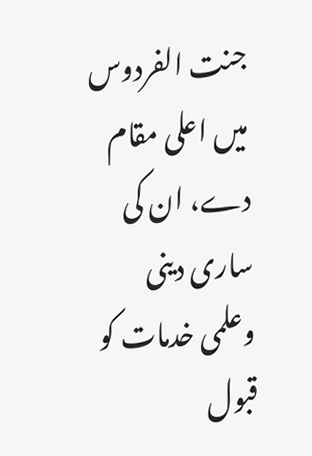جنت الفردوس میں اعلی مقام دے، ان کی ساری دینی وعلمی خدمات کو قبول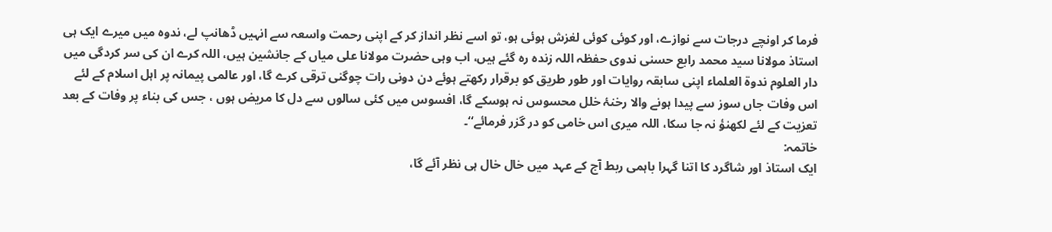فرما کر اونچے درجات سے نوازے، اور کوئی کوئی لغزش ہوئی ہو، تو اسے نظر انداز کر کے اپنی رحمت واسعہ سے انہیں ڈھانپ لے، ندوہ میں میرے ایک ہی استاذ مولانا سید محمد رابع حسنی ندوی حفظہ اللہ زندہ رہ گئے ہیں، اب وہی حضرت مولانا علی میاں کے جانشین ہیں، اللہ کرے ان کی سر کردگی میں دار العلوم ندوۃ العلماء اپنی سابقہ روایات اور طور طریق کو برقرار رکھتے ہوئے دن دونی رات چوگنی ترقی کرے گا، اور عالمی پیمانہ پر اہل اسلام کے لئے اس وفات جاں سوز سے پیدا ہونے والا رخنۂ خلل محسوس نہ ہوسکے گا، افسوس میں کئی سالوں سے دل کا مریض ہوں ، جس کی بناء پر وفات کے بعد تعزیت کے لئے لکھنؤ نہ جا سکا، اللہ میری اس خامی کو در گزر فرمائے‘‘۔
خاتمہ:
ایک استاذ اور شاگرد کا اتنا گہرا باہمی ربط آج کے عہد میں خال خال ہی نظر آئے گا،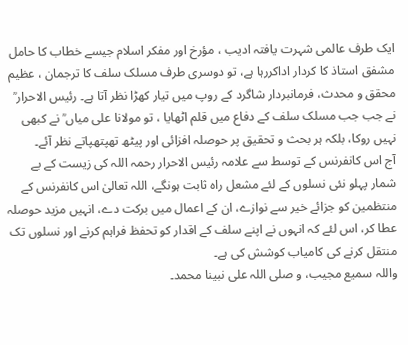ایک طرف عالمی شہرت یافتہ ادیب ، مؤرخ اور مفکر اسلام جیسے خطاب کا حامل مشفق استاذ کا کردار اداکررہا ہے، تو دوسری طرف مسلک سلف کا ترجمان ، عظیم محقق و محدث، فرمانبردار شاگرد کے روپ میں تیار کھڑا نظر آتا ہے۔ رئیس الاحرار ؒ نے جب جب مسلک سلف کے دفاع میں قلم اٹھایا ، تو مولانا علی میاں ؒ نے کبھی نہیں روکا، بلکہ ہر بحث و تحقیق پر حوصلہ افزائی اور پیٹھ تھپتھپاتے نظر آئے۔
آج اس کانفرنس کے توسط سے علامہ رئیس الاحرار رحمہ اللہ کی زیست کے بے شمار پہلو نئی نسلوں کے لئے مشعل راہ ثابت ہونگے، اللہ تعالیٰ اس کانفرنس کے منتظمین کو جزائے خیر سے نوازے، ان کے اعمال میں برکت دے، انہیں مزید حوصلہ عطا کر، اس لئے کہ انہوں نے اپنے سلف کے اقدار کو تحفظ فراہم کرنے اور نسلوں تک منتقل کرنے کی کامیاب کوشش کی ہے۔
واللہ سمیع مجیب، و صلی اللہ علی نبینا محمد۔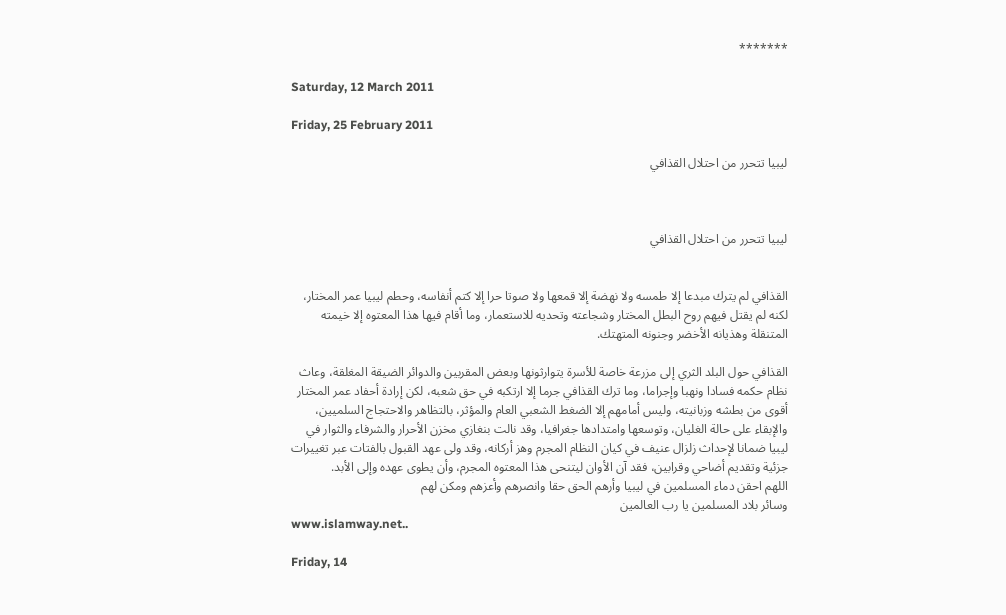*******

Saturday, 12 March 2011

Friday, 25 February 2011

ليبيا تتحرر من احتلال القذافي



ليبيا تتحرر من احتلال القذافي


القذافي لم يترك مبدعا إلا طمسه ولا نهضة إلا قمعها ولا صوتا حرا إلا كتم أنفاسه، وحطم ليبيا عمر المختار، لكنه لم يقتل فيهم روح البطل المختار وشجاعته وتحديه للاستعمار، وما أقام فيها هذا المعتوه إلا خيمته المتنقلة وهذيانه الأخضر وجنونه المتهتك.

القذافي حول البلد الثري إلى مزرعة خاصة للأسرة يتوارثونها وبعض المقربين والدوائر الضيقة المغلقة، وعاث نظام حكمه فسادا ونهبا وإجراما، وما ترك القذافي جرما إلا ارتكبه في حق شعبه، لكن إرادة أحفاد عمر المختار أقوى من بطشه وزبانيته، وليس أمامهم إلا الضغط الشعبي العام والمؤثر، بالتظاهر والاحتجاج السلميين، والإبقاء على حالة الغليان، وتوسعها وامتدادها جغرافيا، وقد نالت بنغازي مخزن الأحرار والشرفاء والثوار في ليبيا ضمانا لإحداث زلزال عنيف في كيان النظام المجرم وهز أركانه، وقد ولى عهد القبول بالفتات عبر تغييرات جزئية وتقديم أضاحي وقرابين، فقد آن الأوان ليتنحى هذا المعتوه المجرم، وأن يطوى عهده وإلى الأبد.
اللهم احقن دماء المسلمين في ليبيا وأرهم الحق حقا وانصرهم وأعزهم ومكن لهم
وسائر بلاد المسلمين يا رب العالمين
www.islamway.net..

Friday, 14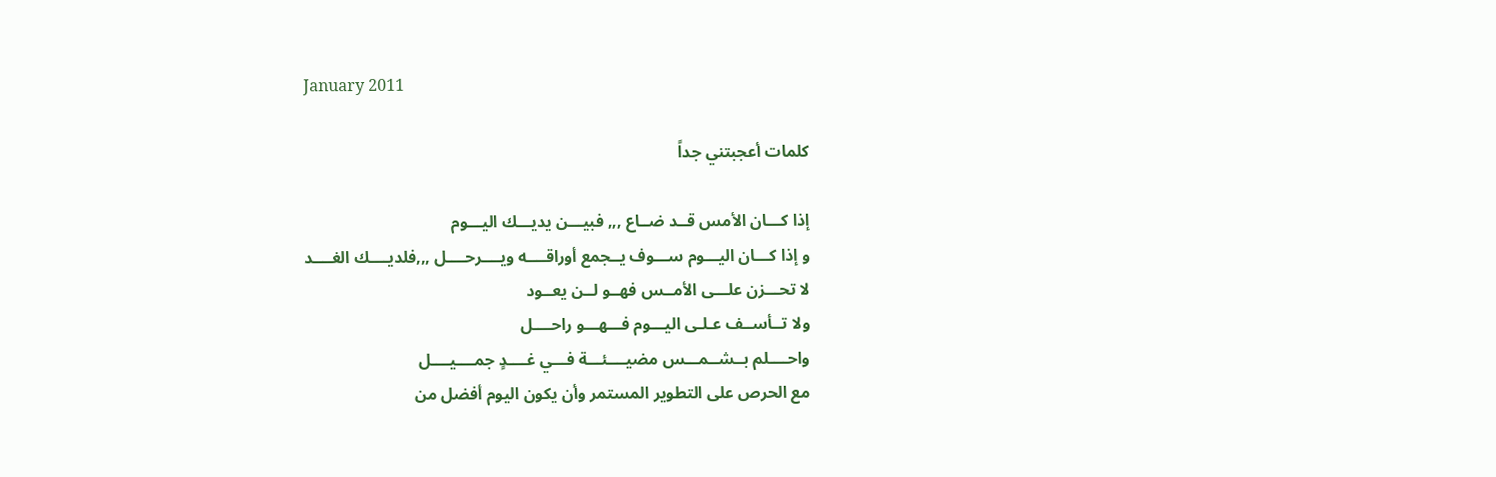January 2011

كلمات أعجبتني جداً

إذا كـــان الأمس قــد ضــاع ,,, فبيـــن يديـــك اليـــوم
و إذا كـــان اليـــوم ســـوف يــجمع أوراقــــه ويــــرحــــل ,,,فلديــــك الغــــد
لا تحـــزن علـــى الأمــس فهــو لــن يعــود
ولا تــأســف عـلـى اليـــوم فـــهـــو راحــــل
واحــــلم بــشــمـــس مضيــــئـــة فـــي غــــدٍ جمــــيــــل
مع الحرص على التطوير المستمر وأن يكون اليوم أفضل من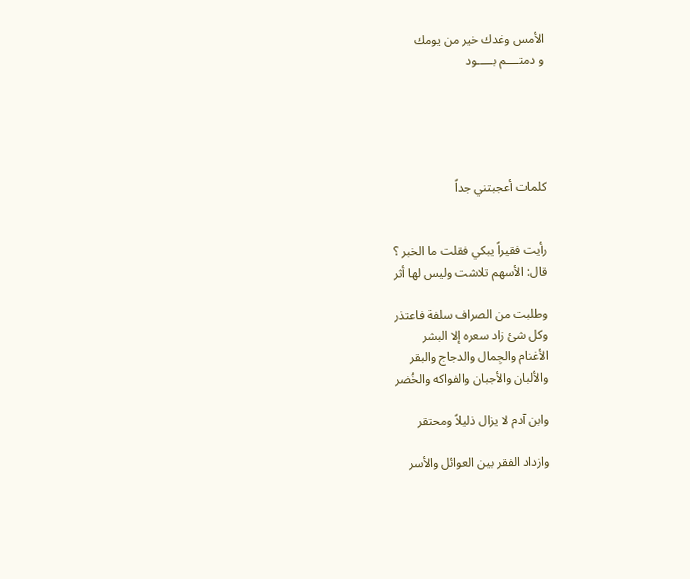الأمس وغدك خير من يومك
و دمتــــم بـــــود





كلمات أعجبتني جداً


رأيت فقيراً يبكي فقلت ما الخبر ؟
قال: الأسهم تلاشت وليس لها أثر

وطلبت من الصراف سلفة فاعتذر
وكل شئ زاد سعره إلا البشر
الأغنام والجِمال والدجاج والبقر
والألبان والأجبان والفواكه والخُضر

وابن آدم لا يزال ذليلاً ومحتقر

وازداد الفقر بين العوائل والأسر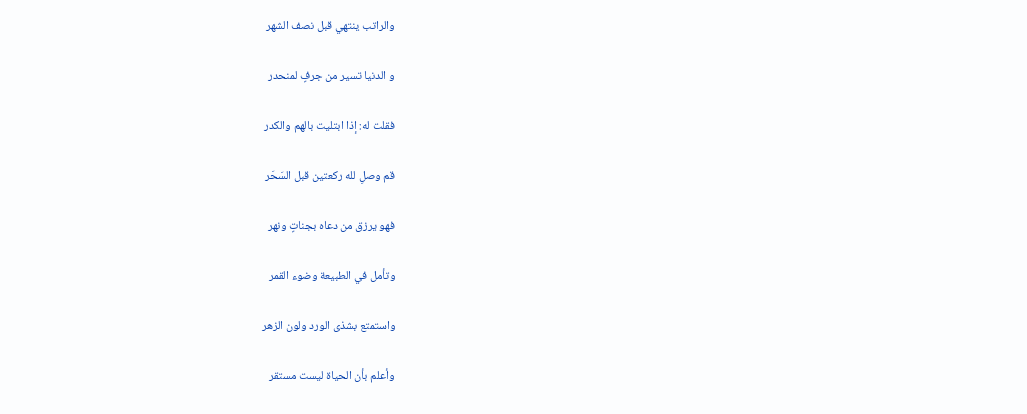والراتب ينتهي قبل نصف الشهر

و الدنيا تسير من جرفٍ لمنحدر

فقلت له: إذا ابتليت بالهم والكدر

قم وصلِ لله ركعتين قبل السَحَر

فهو يرزق من دعاه بجناتٍ ونهر

وتأمل في الطبيعة وضوء القمر

واستمتع بشذى الورد ولون الزهر

وأعلم بأن الحياة ليست مستقر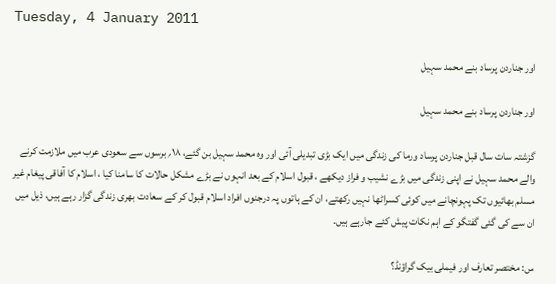Tuesday, 4 January 2011

اور جناردن پرساد بنے محمد سہیل

اور جناردن پرساد بنے محمد سہیل

گزشتہ سات سال قبل جناردن پرساد ورما کی زندگی میں ایک بڑی تبدیلی آئی اور وہ محمد سہیل بن گئے، ۱۸؍ برسوں سے سعودی عرب میں ملازمت کرنے والے محمد سہیل نے اپنی زندگی میں بڑے نشیب و فراز دیکھے ، قبول اسلام کے بعد انہوں نے بڑے مشکل حالات کا سامنا کیا ، اسلام کا آفاقی پیغام غیر مسلم بھائیوں تک پہونچانے میں کوئی کسراٹھا نہیں رکھتے، ان کے ہاتوں پہ درجنوں افراد اسلام قبول کر کے سعادت بھری زندگی گزار رہے ہیں، ذیل میں ان سے کی گئی گفتگو کے اہم نکات پیش کئے جارہے ہیں۔

س: مختصر تعارف اور فیملی بیک گراؤنڈ؟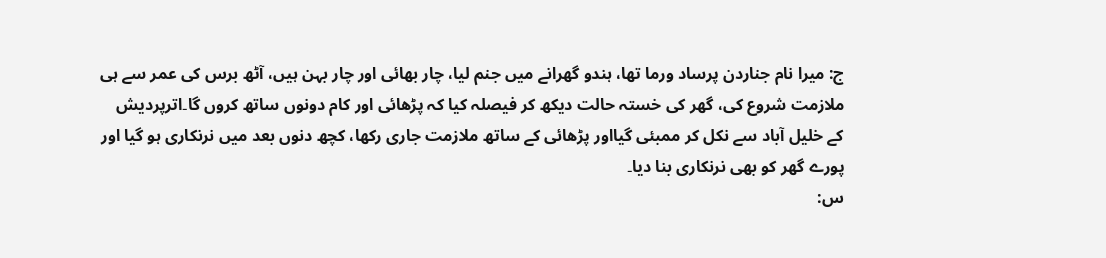ج: میرا نام جناردن پرساد ورما تھا، ہندو گھرانے میں جنم لیا، چار بھائی اور چار بہن ہیں، آٹھ برس کی عمر سے ہی ملازمت شروع کی، گھر کی خستہ حالت دیکھ کر فیصلہ کیا کہ پڑھائی اور کام دونوں ساتھ کروں گا۔اترپردیش کے خلیل آباد سے نکل کر ممبئی گیااور پڑھائی کے ساتھ ملازمت جاری رکھا، کچھ دنوں بعد میں نرنکاری ہو گیا اور پورے گھر کو بھی نرنکاری بنا دیا۔
س: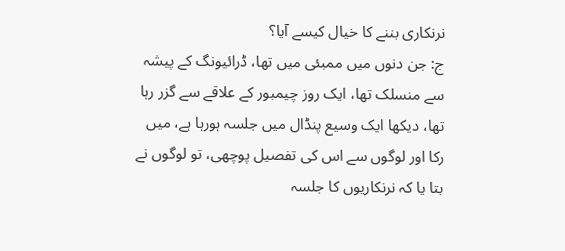نرنکاری بننے کا خیال کیسے آیا؟
ج: جن دنوں میں ممبئی میں تھا، ڈرائیونگ کے پیشہ سے منسلک تھا، ایک روز چیمبور کے علاقے سے گزر رہا تھا، دیکھا ایک وسیع پنڈال میں جلسہ ہورہا ہے، میں رکا اور لوگوں سے اس کی تفصیل پوچھی، تو لوگوں نے بتا یا کہ نرنکاریوں کا جلسہ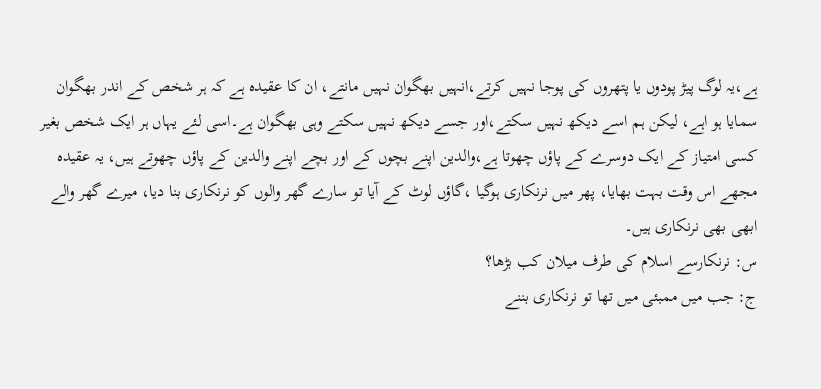ہے،یہ لوگ پیڑ پودوں یا پتھروں کی پوجا نہیں کرتے،انہیں بھگوان نہیں مانتے، ان کا عقیدہ ہے کہ ہر شخص کے اندر بھگوان سمایا ہو اہے، لیکن ہم اسے دیکھ نہیں سکتے،اور جسے دیکھ نہیں سکتے وہی بھگوان ہے۔اسی لئے یہاں ہر ایک شخص بغیر کسی امتیاز کے ایک دوسرے کے پاؤں چھوتا ہے،والدین اپنے بچوں کے اور بچے اپنے والدین کے پاؤں چھوتے ہیں، یہ عقیدہ مجھے اس وقت بہت بھایا، پھر میں نرنکاری ہوگیا ،گاؤں لوٹ کے آیا تو سارے گھر والوں کو نرنکاری بنا دیا، میرے گھر والے ابھی بھی نرنکاری ہیں۔
س: نرنکارسے اسلام کی طرف میلان کب بڑھا؟
ج: جب میں ممبئی میں تھا تو نرنکاری بننے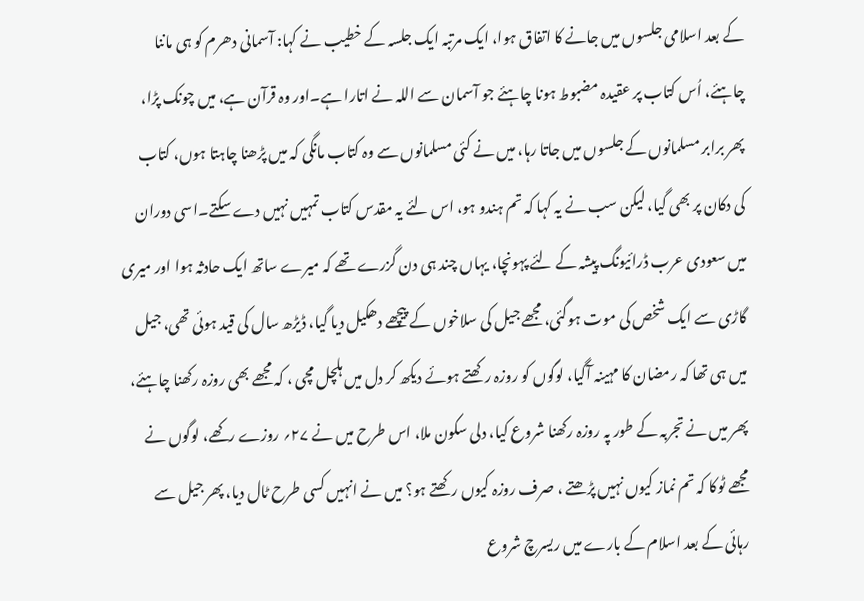کے بعد اسلامی جلسوں میں جانے کا اتفاق ہوا، ایک مرتبہ ایک جلسہ کے خطیب نے کہا: آسمانی دھرم کو ہی ماننا چاہئے، اُس کتاب پر عقیدہ مضبوط ہونا چاہئے جو آسمان سے اللہ نے اتارا ہے۔اور وہ قرآن ہے، میں چونک پڑا، پھر برابر مسلمانوں کے جلسوں میں جاتا رہا، میں نے کئی مسلمانوں سے وہ کتاب مانگی کہ میں پڑھنا چاہتا ہوں، کتاب کی دکان پر بھی گیا، لیکن سب نے یہ کہا کہ تم ہندو ہو، اس لئے یہ مقدس کتاب تمہیں نہیں دے سکتے۔اسی دوران میں سعودی عرب ڈرائیونگ پیشہ کے لئے پہونچا، یہاں چند ہی دن گزرے تھے کہ میرے ساتھ ایک حادثہ ہوا اور میری گاڑی سے ایک شخص کی موت ہوگئی، مجھے جیل کی سلاخوں کے پیچھے دھکیل دیا گیا، ڈیڑھ سال کی قید ہوئی تھی، جیل میں ہی تھا کہ رمضان کا مہینہ آگیا، لوگوں کو روزہ رکھتے ہوئے دیکھ کر دل میں ہلچل مچی ، کہ مجھے بھی روزہ رکھنا چاہئے، پھر میں نے تجربہ کے طور پہ روزہ رکھنا شروع کیا، دلی سکون ملا، اس طرح میں نے ۲۷؍ روزے رکھے، لوگوں نے مجھے ٹوکا کہ تم نماز کیوں نہیں پڑھتے ، صرف روزہ کیوں رکھتے ہو؟ میں نے انہیں کسی طرح ٹال دیا، پھر جیل سے رہائی کے بعد اسلام کے بارے میں ریسرچ شروع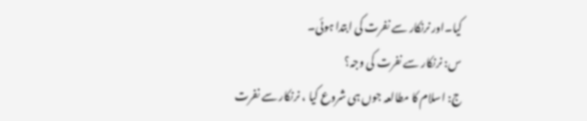کیا۔اور نرنکار سے نفرت کی ابتدا ہوئی۔
س: نرنکار سے نفرت کی وجہ؟
ج: اسلام کا مطالعہ جوں ہی شروع کیا ، نرنکار سے نفرت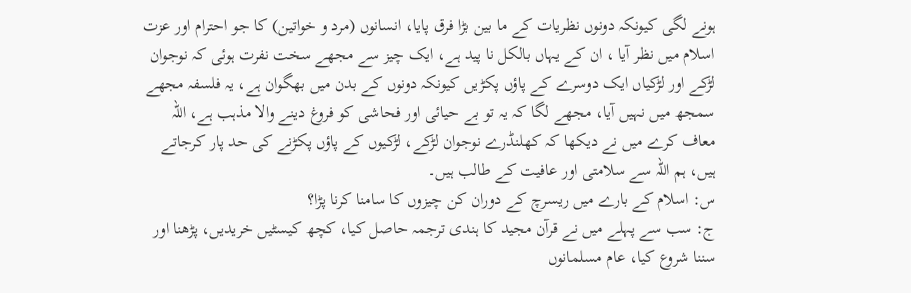ہونے لگی کیونکہ دونوں نظریات کے ما بین بڑا فرق پایا، انسانوں (مرد و خواتین) کا جو احترام اور عزت اسلام میں نظر آیا ، ان کے یہاں بالکل نا پید ہے، ایک چیز سے مجھے سخت نفرت ہوئی کہ نوجوان لڑکے اور لڑکیاں ایک دوسرے کے پاؤں پکڑیں کیونکہ دونوں کے بدن میں بھگوان ہے، یہ فلسفہ مجھے سمجھ میں نہیں آیا، مجھے لگا کہ یہ تو بے حیائی اور فحاشی کو فروغ دینے والا مذہب ہے، اللہ معاف کرے میں نے دیکھا کہ کھلنڈرے نوجوان لڑکے، لڑکیوں کے پاؤں پکڑنے کی حد پار کرجاتے ہیں، ہم اللہ سے سلامتی اور عافیت کے طالب ہیں۔
س: اسلام کے بارے میں ریسرچ کے دوران کن چیزوں کا سامنا کرنا پڑا؟
ج: سب سے پہلے میں نے قرآن مجید کا ہندی ترجمہ حاصل کیا، کچھ کیسٹیں خریدیں، پڑھنا اور سننا شروع کیا، عام مسلمانوں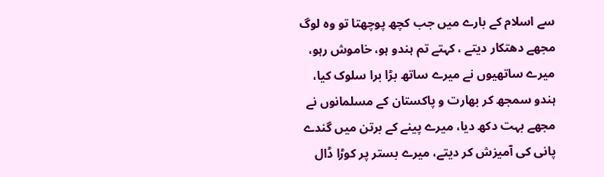سے اسلام کے بارے میں جب کچھ پوچھتا تو وہ لوگ مجھے دھتکار دیتے ، کہتے تم ہندو ہو، خاموش رہو، میرے ساتھیوں نے میرے ساتھ بڑا برا سلوک کیا، ہندو سمجھ کر بھارت و پاکستان کے مسلمانوں نے مجھے بہت دکھ دیا، میرے پینے کے برتن میں گندے پانی کی آمیزش کر دیتے، میرے بستر پر کوڑا ڈال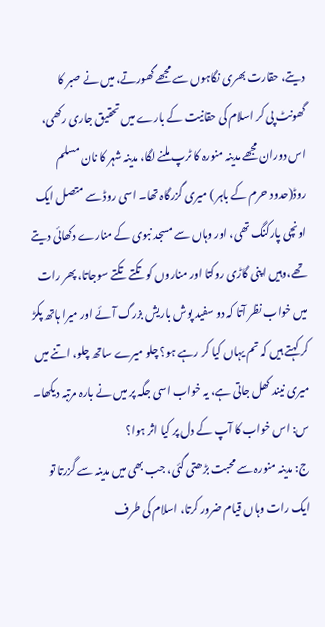دیتے، حقارت بھری نگاہوں سے مجھے گھورتے، میں نے صبر کا گھونٹ پی کر اسلام کی حقانیت کے بارے میں تحقیق جاری رکھی، اس دوران مجھے مدینہ منورہ کا ٹرپ ملنے لگا، مدینہ شہر کا نان مسلم روڈ(حدود حرم کے باہر ) میری گزرگاہ تھا۔ اسی روڈ سے متصل ایک اونچی پارکنگ تھی، اور وہاں سے مسجد نبوی کے منارے دکھائی دیتے تھے،وہیں اپنی گاڑی روکتا اور مناروں کو تکتے تکتے سوجاتا، پھر رات میں خواب نظر آتا کہ دو سفید پوش باریش بزرگ آئے اور میرا ہاتھ پکڑ کر کہتے ہیں کہ تم یہاں کیا کر رہے ہو؟ چلو میرے ساتھ چلو، اتنے میں میری نیند کھل جاتی ہے، یہ خواب اسی جگہ پر میں نے بارہ مرتبہ دیکھا۔
س: اس خواب کا آپ کے دل پر کیا اثر ہوا؟
ج: مدینہ منورہ سے محبت بڑھتی گئی، جب بھی میں مدینہ سے گزرتا تو ایک رات وہاں قیام ضرور کرتا، اسلام کی طرف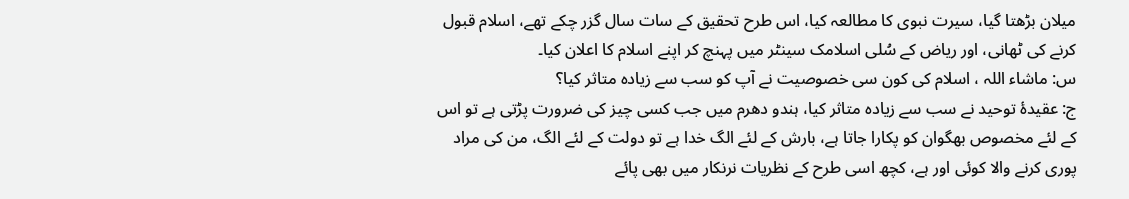میلان بڑھتا گیا، سیرت نبوی کا مطالعہ کیا، اس طرح تحقیق کے سات سال گزر چکے تھے، اسلام قبول کرنے کی ٹھانی، اور ریاض کے سُلی اسلامک سینٹر میں پہنچ کر اپنے اسلام کا اعلان کیا۔
س: ماشاء اللہ ، اسلام کی کون سی خصوصیت نے آپ کو سب سے زیادہ متاثر کیا؟
ج: عقیدۂ توحید نے سب سے زیادہ متاثر کیا، ہندو دھرم میں جب کسی چیز کی ضرورت پڑتی ہے تو اس کے لئے مخصوص بھگوان کو پکارا جاتا ہے، بارش کے لئے الگ خدا ہے تو دولت کے لئے الگ، من کی مراد پوری کرنے والا کوئی اور ہے، کچھ اسی طرح کے نظریات نرنکار میں بھی پائے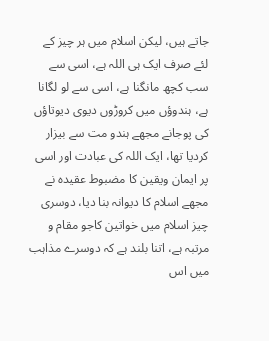جاتے ہیں، لیکن اسلام میں ہر چیز کے لئے صرف ایک ہی اللہ ہے، اسی سے سب کچھ مانگنا ہے، اسی سے لو لگانا ہے، ہندوؤں میں کروڑوں دیوی دیوتاؤں کی پوجانے مجھے ہندو مت سے بیزار کردیا تھا، ایک اللہ کی عبادت اور اسی پر ایمان ویقین کا مضبوط عقیدہ نے مجھے اسلام کا دیوانہ بنا دیا، دوسری چیز اسلام میں خواتین کاجو مقام و مرتبہ ہے، اتنا بلند ہے کہ دوسرے مذاہب میں اس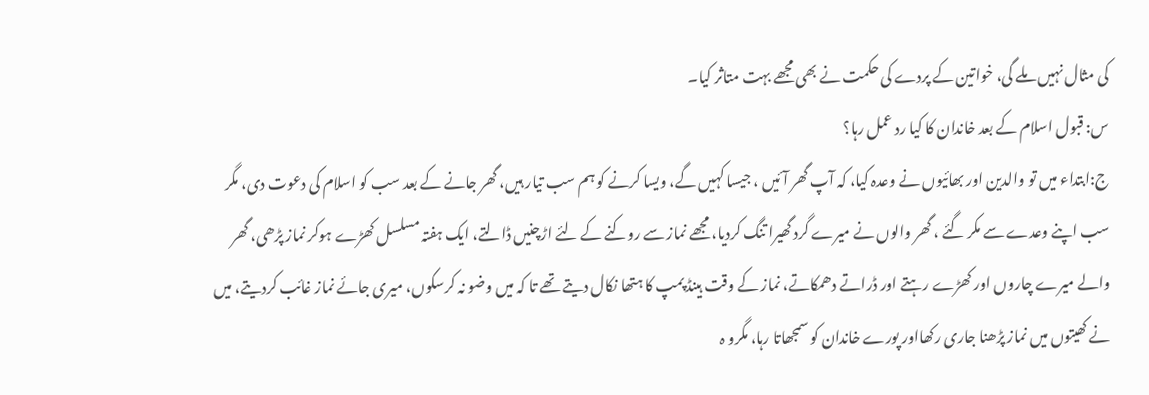کی مثال نہیں ملے گی، خواتین کے پردے کی حکمت نے بھی مجھے بہت متاثر کیا۔
س: قبول اسلام کے بعد خاندان کا کیا رد عمل رہا؟
ج:ابتداء میں تو والدین اور بھائیوں نے وعدہ کیا، کہ آپ گھر آئیں ، جیسا کہیں گے، ویسا کرنے کو ہم سب تیار ہیں، گھر جانے کے بعد سب کو اسلام کی دعوت دی، مگر سب اپنے وعدے سے مکر گئے ، گھر والوں نے میرے گرد گھیرا تنگ کردیا، مجھے نماز سے روکنے کے لئے اڑچنیں ڈالتے، ایک ہفتہ مسلسل کھڑے ہوکر نماز پڑھی، گھر والے میرے چاروں اور کھڑے رہتے اور ڈراتے دھمکاتے، نماز کے وقت ہینڈ پمپ کا ہتھا نکال دیتے تھے تا کہ میں وضو نہ کرسکوں، میری جائے نماز غائب کردیتے، میں نے کھیتوں میں نماز پڑھنا جاری رکھااور پورے خاندان کو سمجھاتا رہا، مگرو ہ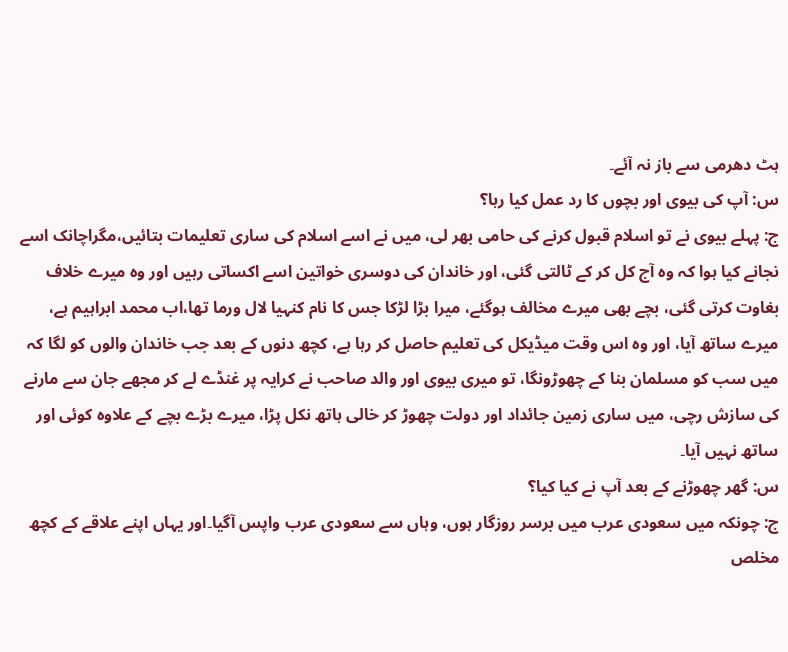ہٹ دھرمی سے باز نہ آئے۔
س: آپ کی بیوی اور بچوں کا رد عمل کیا رہا؟
ج: پہلے بیوی نے تو اسلام قبول کرنے کی حامی بھر لی، میں نے اسے اسلام کی ساری تعلیمات بتائیں،مگراچانک اسے نجانے کیا ہوا کہ وہ آج کل کر کے ٹالتی گئی، اور خاندان کی دوسری خواتین اسے اکساتی رہیں اور وہ میرے خلاف بغاوت کرتی گئی، بچے بھی میرے مخالف ہوگئے، میرا بڑا لڑکا جس کا نام کنہیا لال ورما تھا،اب محمد ابراہیم ہے، میرے ساتھ آیا، اور وہ اس وقت میڈیکل کی تعلیم حاصل کر رہا ہے، کچھ دنوں کے بعد جب خاندان والوں کو لگا کہ میں سب کو مسلمان بنا کے چھوڑونگا، تو میری بیوی اور والد صاحب نے کرایہ پر غنڈے لے کر مجھے جان سے مارنے کی سازش رچی، میں ساری زمین جائداد اور دولت چھوڑ کر خالی ہاتھ نکل پڑا، میرے بڑے بچے کے علاوہ کوئی اور ساتھ نہیں آیا۔
س: گھر چھوڑنے کے بعد آپ نے کیا کیا؟
ج: چونکہ میں سعودی عرب میں برسر روزگار ہوں، وہاں سے سعودی عرب واپس آگیا۔اور یہاں اپنے علاقے کے کچھ مخلص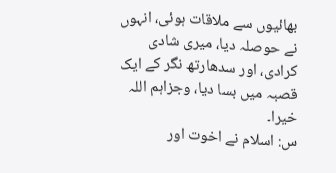بھائیوں سے ملاقات ہوئی، انہوں نے حوصلہ دیا، میری شادی کرادی، اور سدھارتھ نگر کے ایک قصبہ میں بسا دیا، وجزاہم اللہ خیرا۔
س: اسلام نے اخوت اور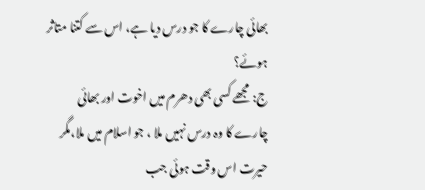بھائی چارے کا جو درس دیا ہے، اس سے کتنا متاثر ہوئے؟
ج: مجھے کسی بھی دھرم میں اخوت اور بھائی چارے کا وہ درس نہیں ملا ، جو اسلام میں ملا،مگر حیرت اس وقت ہوئی جب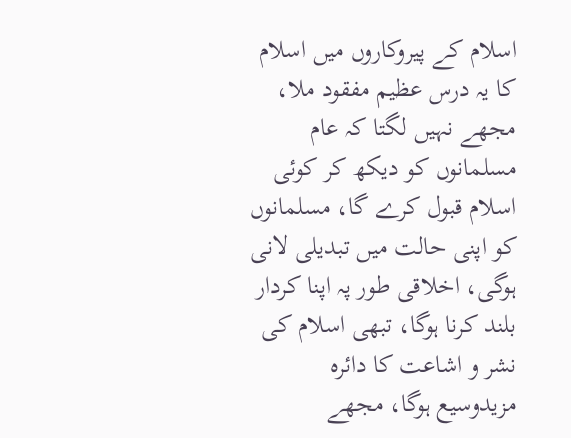اسلام کے پیروکاروں میں اسلام کا یہ درس عظیم مفقود ملا، مجھے نہیں لگتا کہ عام مسلمانوں کو دیکھ کر کوئی اسلام قبول کرے گا، مسلمانوں کو اپنی حالت میں تبدیلی لانی ہوگی، اخلاقی طور پہ اپنا کردار بلند کرنا ہوگا، تبھی اسلام کی نشر و اشاعت کا دائرہ مزیدوسیع ہوگا، مجھے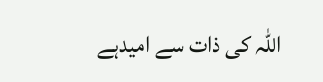اللہ کی ذات سے امیدہے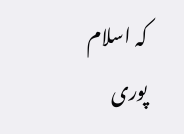کہ اسلام پوری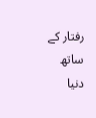رفتار کے ساتھ دنیا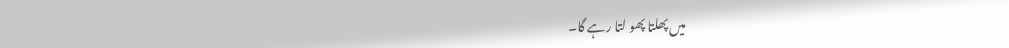میں پھلتا پھو لتا رہے گا۔